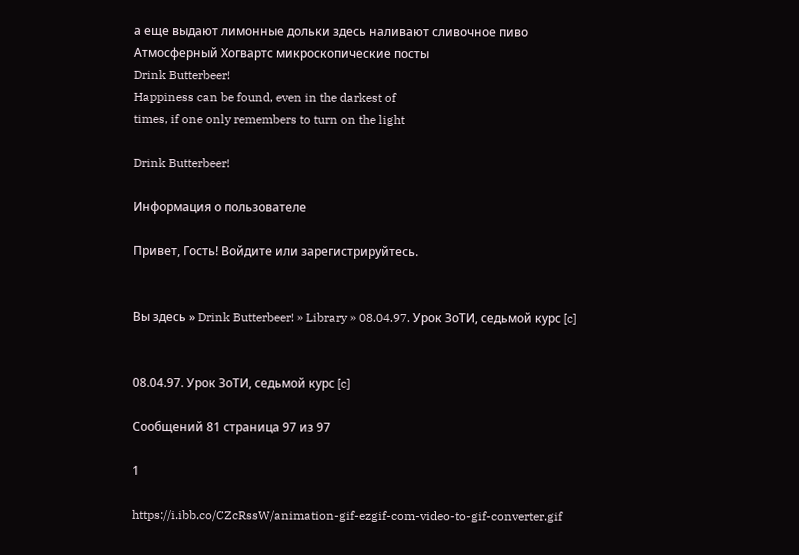а еще выдают лимонные дольки здесь наливают сливочное пиво
Атмосферный Хогвартс микроскопические посты
Drink Butterbeer!
Happiness can be found, even in the darkest of
times, if one only remembers to turn on the light

Drink Butterbeer!

Информация о пользователе

Привет, Гость! Войдите или зарегистрируйтесь.


Вы здесь » Drink Butterbeer! » Library » 08.04.97. Урок ЗоТИ, седьмой курс [c]


08.04.97. Урок ЗоТИ, седьмой курс [c]

Сообщений 81 страница 97 из 97

1

https://i.ibb.co/CZcRssW/animation-gif-ezgif-com-video-to-gif-converter.gif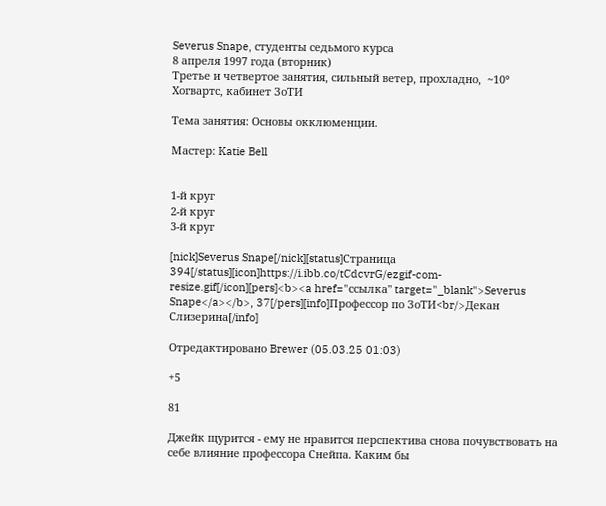Severus Snape, студенты седьмого курса
8 апреля 1997 года (вторник)
Третье и четвертое занятия, сильный ветер, прохладно,  ~10°
Хогвартс, кабинет ЗоТИ

Тема занятия: Основы окклюменции.

Мастер: Katie Bell


1-й круг
2-й круг
3-й круг

[nick]Severus Snape[/nick][status]Страница 394[/status][icon]https://i.ibb.co/tCdcvrG/ezgif-com-resize.gif[/icon][pers]<b><a href="ссылка" target="_blank">Severus Snape</a></b>, 37[/pers][info]Профессор по ЗоТИ<br/>Декан Слизерина[/info]

Отредактировано Brewer (05.03.25 01:03)

+5

81

Джейк щурится - ему не нравится перспектива снова почувствовать на себе влияние профессора Снейпа. Каким бы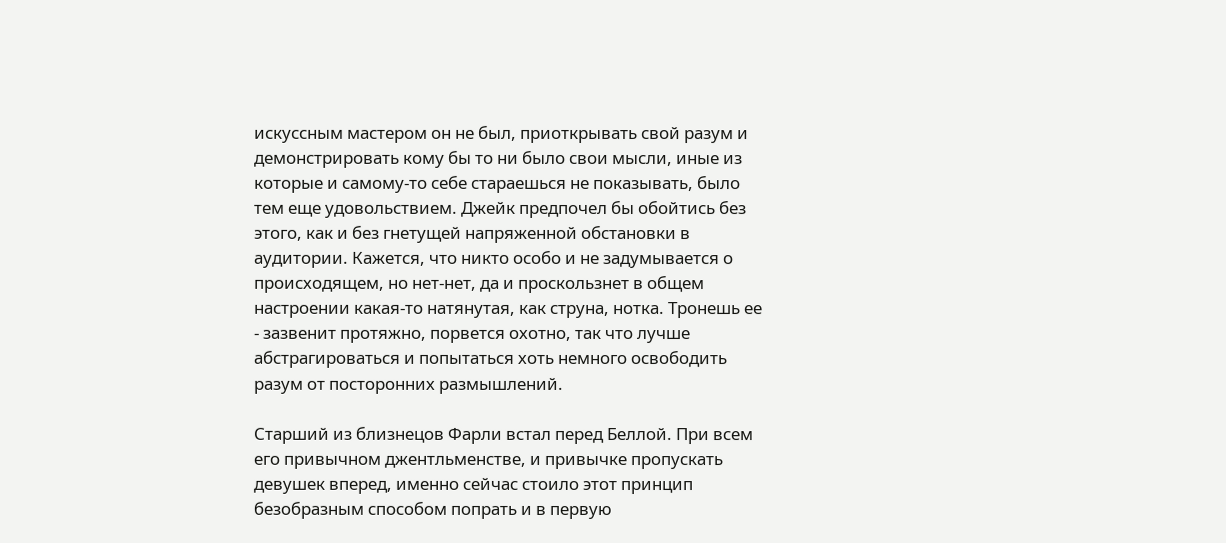искуссным мастером он не был, приоткрывать свой разум и демонстрировать кому бы то ни было свои мысли, иные из которые и самому-то себе стараешься не показывать, было тем еще удовольствием. Джейк предпочел бы обойтись без этого, как и без гнетущей напряженной обстановки в аудитории. Кажется, что никто особо и не задумывается о происходящем, но нет-нет, да и проскользнет в общем настроении какая-то натянутая, как струна, нотка. Тронешь ее - зазвенит протяжно, порвется охотно, так что лучше абстрагироваться и попытаться хоть немного освободить разум от посторонних размышлений.

Старший из близнецов Фарли встал перед Беллой. При всем его привычном джентльменстве, и привычке пропускать девушек вперед, именно сейчас стоило этот принцип безобразным способом попрать и в первую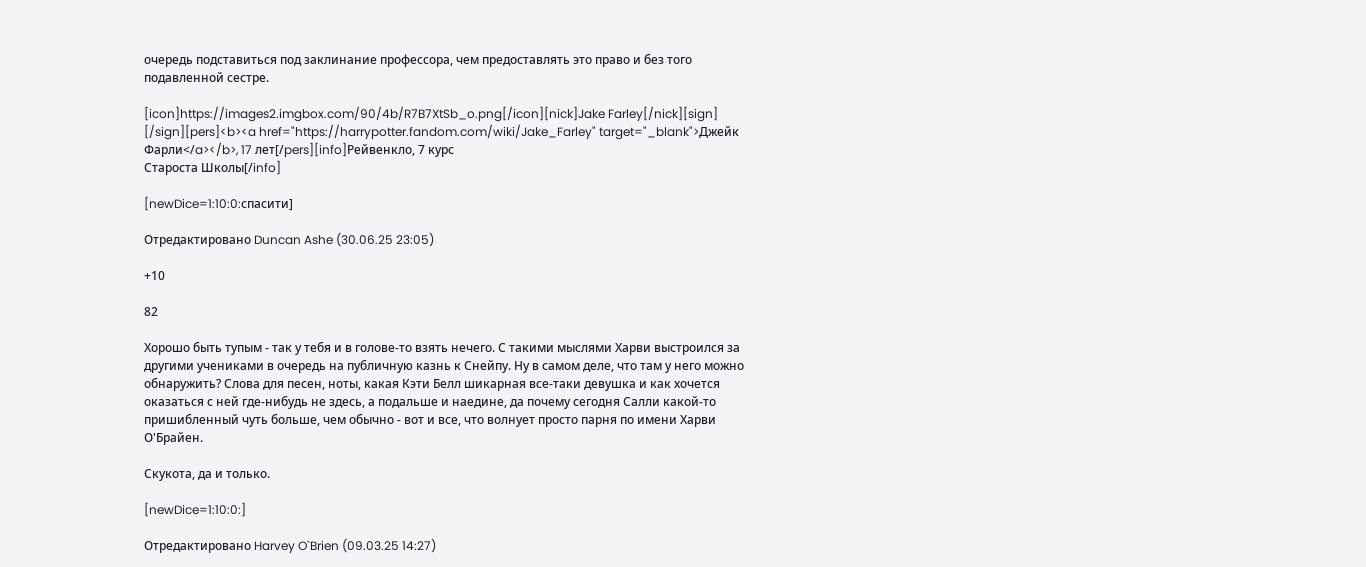очередь подставиться под заклинание профессора, чем предоставлять это право и без того подавленной сестре.

[icon]https://images2.imgbox.com/90/4b/R7B7XtSb_o.png[/icon][nick]Jake Farley[/nick][sign] [/sign][pers]<b><a href="https://harrypotter.fandom.com/wiki/Jake_Farley" target="_blank">Джейк Фарли</a></b>, 17 лет[/pers][info]Рейвенкло, 7 курс
Староста Школы[/info]

[newDice=1:10:0:спасити]

Отредактировано Duncan Ashe (30.06.25 23:05)

+10

82

Хорошо быть тупым - так у тебя и в голове-то взять нечего. С такими мыслями Харви выстроился за другими учениками в очередь на публичную казнь к Снейпу. Ну в самом деле, что там у него можно обнаружить? Слова для песен, ноты, какая Кэти Белл шикарная все-таки девушка и как хочется оказаться с ней где-нибудь не здесь, а подальше и наедине, да почему сегодня Салли какой-то пришибленный чуть больше, чем обычно - вот и все, что волнует просто парня по имени Харви О'Брайен.

Скукота, да и только.

[newDice=1:10:0:]

Отредактировано Harvey O`Brien (09.03.25 14:27)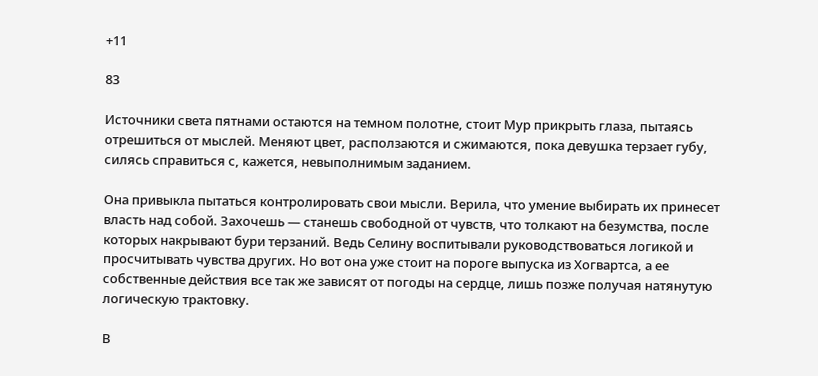+11

83

Источники света пятнами остаются на темном полотне, стоит Мур прикрыть глаза, пытаясь отрешиться от мыслей. Меняют цвет, расползаются и сжимаются, пока девушка терзает губу, силясь справиться с, кажется, невыполнимым заданием.

Она привыкла пытаться контролировать свои мысли. Верила, что умение выбирать их принесет власть над собой. Захочешь — станешь свободной от чувств, что толкают на безумства, после которых накрывают бури терзаний. Ведь Селину воспитывали руководствоваться логикой и просчитывать чувства других. Но вот она уже стоит на пороге выпуска из Хогвартса, а ее собственные действия все так же зависят от погоды на сердце, лишь позже получая натянутую логическую трактовку.

В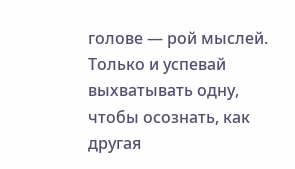голове — рой мыслей. Только и успевай выхватывать одну, чтобы осознать, как другая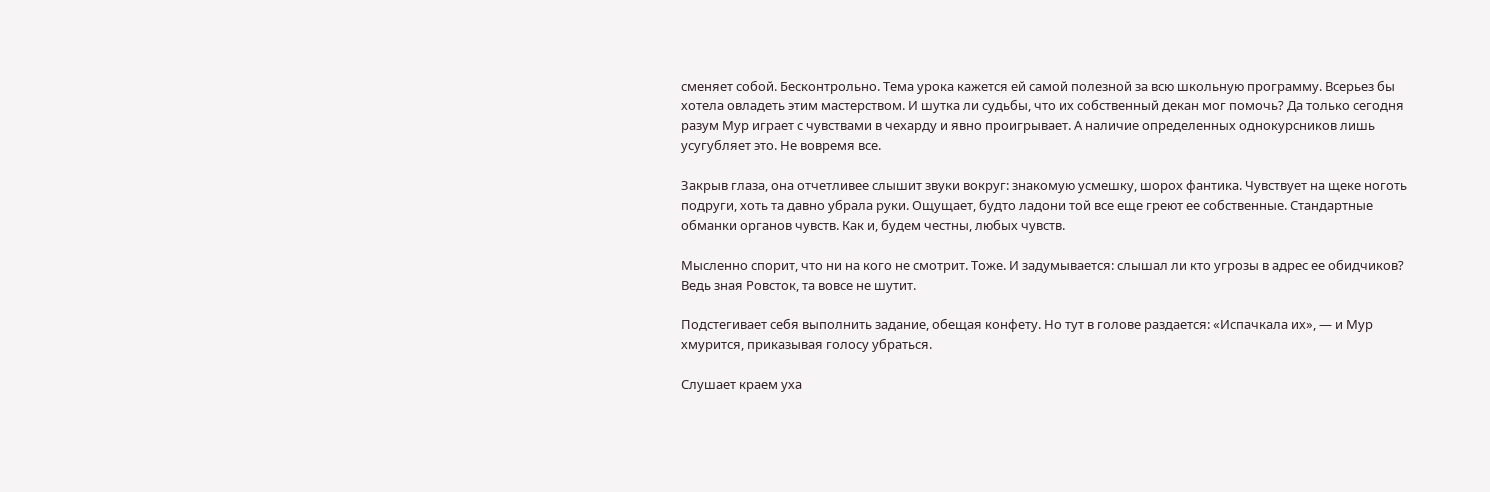сменяет собой. Бесконтрольно. Тема урока кажется ей самой полезной за всю школьную программу. Всерьез бы хотела овладеть этим мастерством. И шутка ли судьбы, что их собственный декан мог помочь? Да только сегодня разум Мур играет с чувствами в чехарду и явно проигрывает. А наличие определенных однокурсников лишь усугубляет это. Не вовремя все.

Закрыв глаза, она отчетливее слышит звуки вокруг: знакомую усмешку, шорох фантика. Чувствует на щеке ноготь подруги, хоть та давно убрала руки. Ощущает, будто ладони той все еще греют ее собственные. Стандартные обманки органов чувств. Как и, будем честны, любых чувств.

Мысленно спорит, что ни на кого не смотрит. Тоже. И задумывается: слышал ли кто угрозы в адрес ее обидчиков? Ведь зная Ровсток, та вовсе не шутит.

Подстегивает себя выполнить задание, обещая конфету. Но тут в голове раздается: «Испачкала их», — и Мур хмурится, приказывая голосу убраться.

Слушает краем уха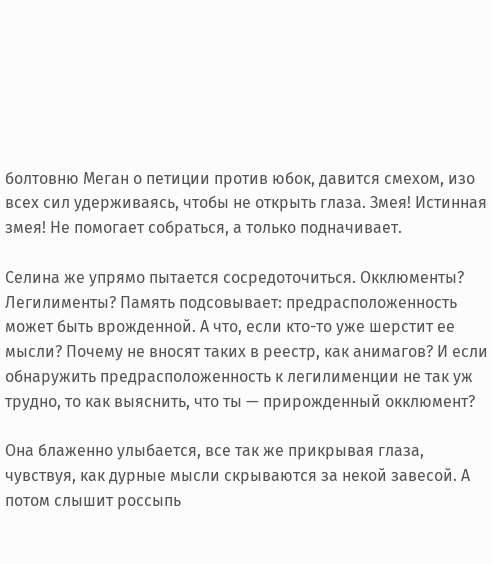болтовню Меган о петиции против юбок, давится смехом, изо всех сил удерживаясь, чтобы не открыть глаза. Змея! Истинная змея! Не помогает собраться, а только подначивает.

Селина же упрямо пытается сосредоточиться. Окклюменты? Легилименты? Память подсовывает: предрасположенность может быть врожденной. А что, если кто-то уже шерстит ее мысли? Почему не вносят таких в реестр, как анимагов? И если обнаружить предрасположенность к легилименции не так уж трудно, то как выяснить, что ты — прирожденный окклюмент?

Она блаженно улыбается, все так же прикрывая глаза, чувствуя, как дурные мысли скрываются за некой завесой. А потом слышит россыпь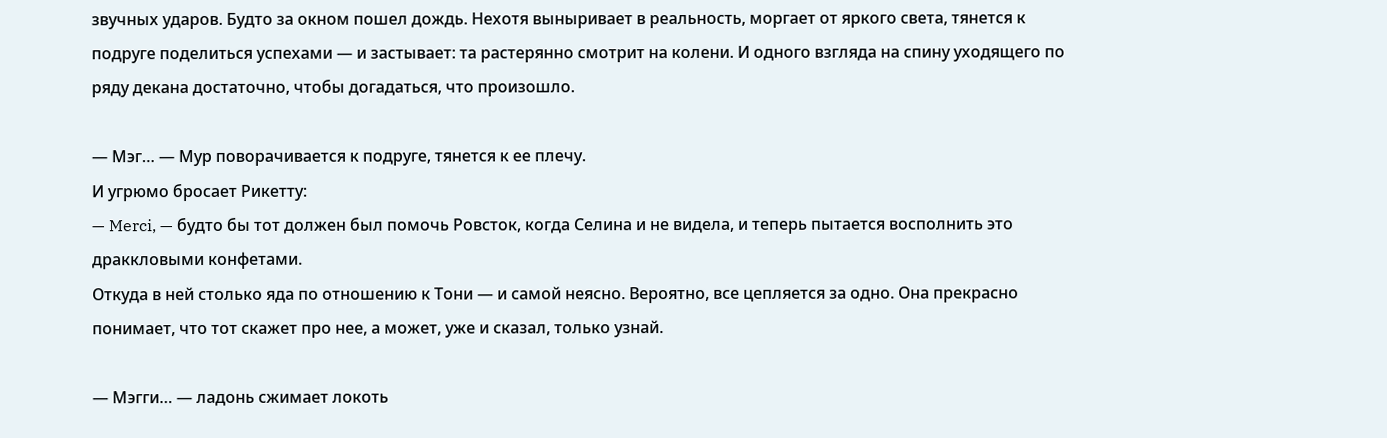звучных ударов. Будто за окном пошел дождь. Нехотя выныривает в реальность, моргает от яркого света, тянется к подруге поделиться успехами — и застывает: та растерянно смотрит на колени. И одного взгляда на спину уходящего по ряду декана достаточно, чтобы догадаться, что произошло.

— Мэг… — Мур поворачивается к подруге, тянется к ее плечу.
И угрюмо бросает Рикетту:
— Merci, — будто бы тот должен был помочь Ровсток, когда Селина и не видела, и теперь пытается восполнить это драккловыми конфетами.
Откуда в ней столько яда по отношению к Тони — и самой неясно. Вероятно, все цепляется за одно. Она прекрасно понимает, что тот скажет про нее, а может, уже и сказал, только узнай.

— Мэгги… — ладонь сжимает локоть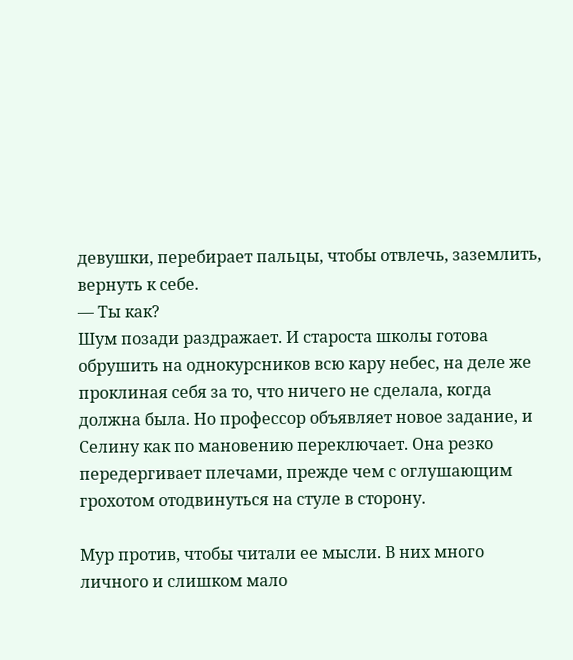девушки, перебирает пальцы, чтобы отвлечь, заземлить, вернуть к себе.
— Ты как?
Шум позади раздражает. И староста школы готова обрушить на однокурсников всю кару небес, на деле же проклиная себя за то, что ничего не сделала, когда должна была. Но профессор объявляет новое задание, и Селину как по мановению переключает. Она резко передергивает плечами, прежде чем с оглушающим грохотом отодвинуться на стуле в сторону.

Мур против, чтобы читали ее мысли. В них много личного и слишком мало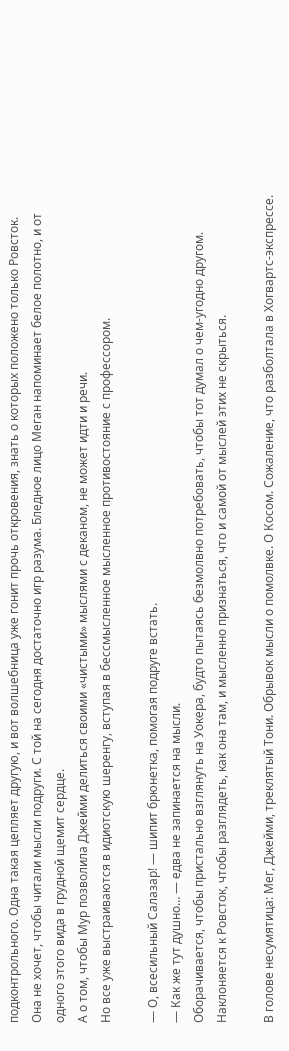подконтрольного. Одна такая цепляет другую, и вот волшебница уже гонит прочь откровения, знать о которых положено только Ровсток.
Она не хочет, чтобы читали мысли подруги. С той на сегодня достаточно игр разума. Бледное лицо Меган напоминает белое полотно, и от одного этого вида в грудной щемит сердце.
А о том, чтобы Мур позволила Джейми делиться своими «чистыми» мыслями с деканом, не может идти и речи.
Но все уже выстраиваются в идиотскую шеренгу, вступая в бессмысленное мысленное противостояние с профессором.

— О, всесильный Салазар! — шипит брюнетка, помогая подруге встать.
— Как же тут душно… — едва не запинается на мысли.
Оборачивается, чтобы пристально взглянуть на Уокера, будто пытаясь безмолвно потребовать, чтобы тот думал о чем-угодно другом.
Наклоняется к Ровсток, чтобы разглядеть, как она там, и мысленно признаться, что и самой от мыслей этих не скрыться.

В голове несумятица: Мег, Джейми, треклятый Тони. Обрывок мысли о помолвке. О Косом. Сожаление, что разболтала в Хогвартс-экспрессе.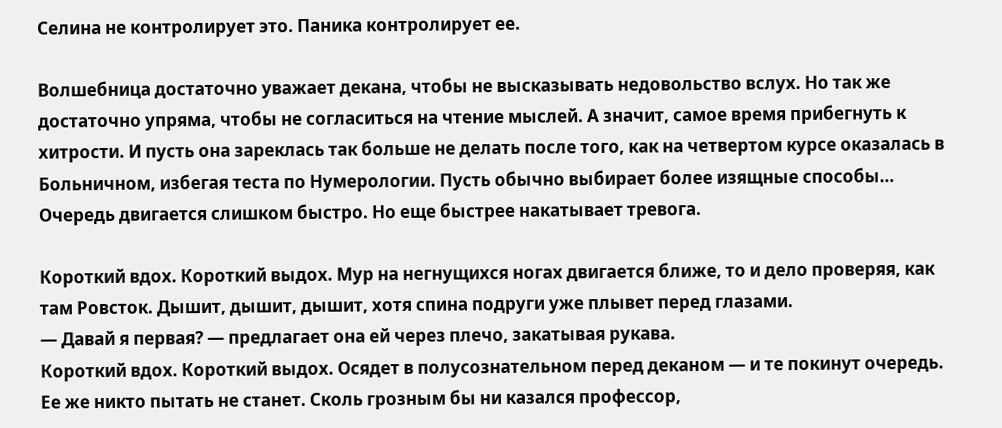Селина не контролирует это. Паника контролирует ее.

Волшебница достаточно уважает декана, чтобы не высказывать недовольство вслух. Но так же достаточно упряма, чтобы не согласиться на чтение мыслей. А значит, самое время прибегнуть к хитрости. И пусть она зареклась так больше не делать после того, как на четвертом курсе оказалась в Больничном, избегая теста по Нумерологии. Пусть обычно выбирает более изящные способы… Очередь двигается слишком быстро. Но еще быстрее накатывает тревога.

Короткий вдох. Короткий выдох. Мур на негнущихся ногах двигается ближе, то и дело проверяя, как там Ровсток. Дышит, дышит, дышит, хотя спина подруги уже плывет перед глазами.
— Давай я первая? — предлагает она ей через плечо, закатывая рукава.
Короткий вдох. Короткий выдох. Осядет в полусознательном перед деканом — и те покинут очередь. Ее же никто пытать не станет. Сколь грозным бы ни казался профессор,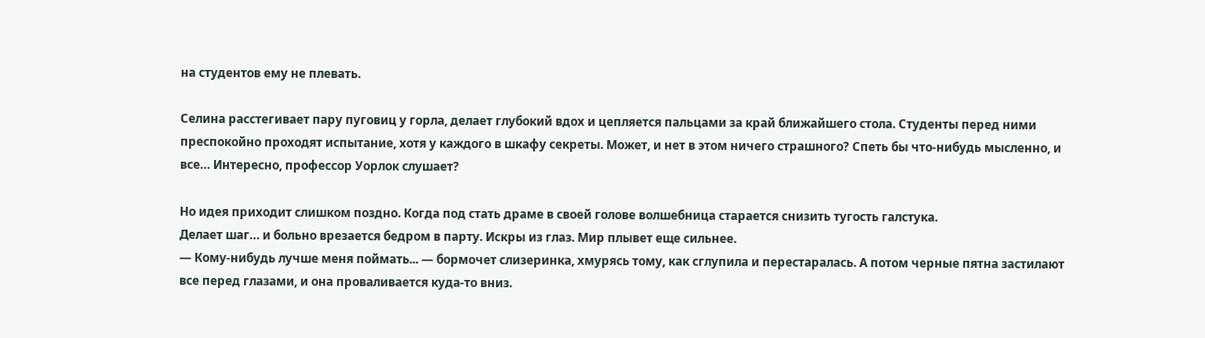на студентов ему не плевать.

Селина расстегивает пару пуговиц у горла, делает глубокий вдох и цепляется пальцами за край ближайшего стола. Студенты перед ними преспокойно проходят испытание, хотя у каждого в шкафу секреты. Может, и нет в этом ничего страшного? Спеть бы что-нибудь мысленно, и все… Интересно, профессор Уорлок слушает?

Но идея приходит слишком поздно. Когда под стать драме в своей голове волшебница старается снизить тугость галстука.
Делает шаг… и больно врезается бедром в парту. Искры из глаз. Мир плывет еще сильнее.
— Кому-нибудь лучше меня поймать... — бормочет слизеринка, хмурясь тому, как сглупила и перестаралась. А потом черные пятна застилают все перед глазами, и она проваливается куда-то вниз.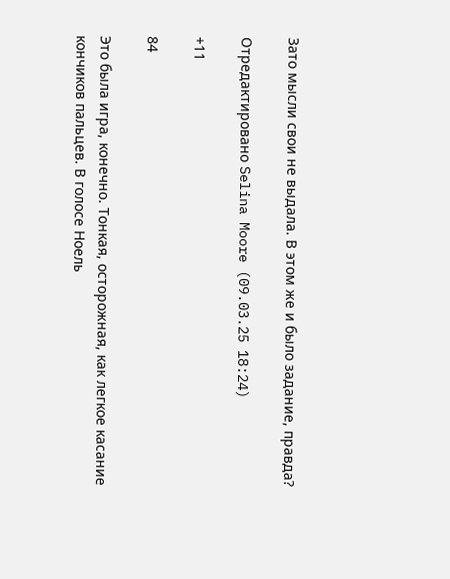Зато мысли свои не выдала. В этом же и было задание, правда?

Отредактировано Selina Moore (09.03.25 18:24)

+11

84

Это была игра, конечно. Тонкая, осторожная, как легкое касание кончиков пальцев. В голосе Ноель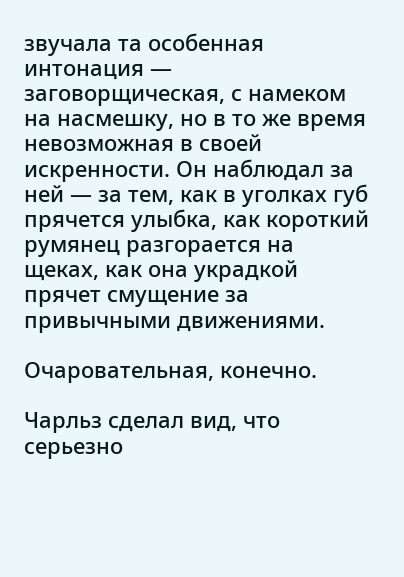звучала та особенная интонация — заговорщическая, с намеком на насмешку, но в то же время невозможная в своей искренности. Он наблюдал за ней — за тем, как в уголках губ прячется улыбка, как короткий румянец разгорается на щеках, как она украдкой прячет смущение за привычными движениями.

Очаровательная, конечно.

Чарльз сделал вид, что серьезно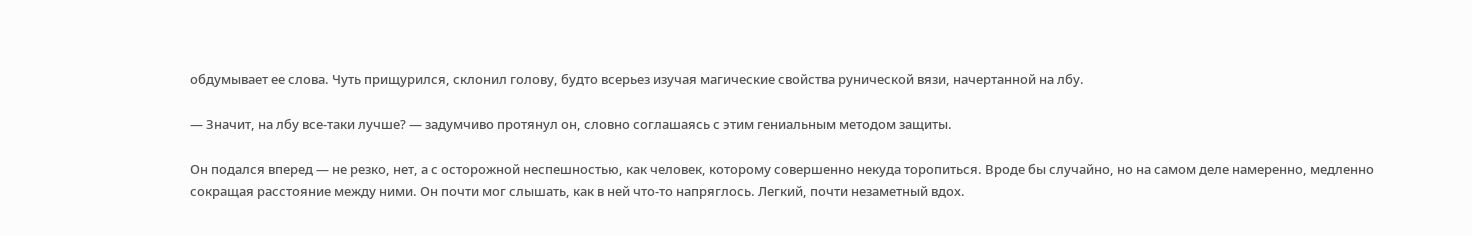обдумывает ее слова. Чуть прищурился, склонил голову, будто всерьез изучая магические свойства рунической вязи, начертанной на лбу.

— Значит, на лбу все-таки лучше? — задумчиво протянул он, словно соглашаясь с этим гениальным методом защиты.

Он подался вперед — не резко, нет, а с осторожной неспешностью, как человек, которому совершенно некуда торопиться. Вроде бы случайно, но на самом деле намеренно, медленно сокращая расстояние между ними. Он почти мог слышать, как в ней что-то напряглось. Легкий, почти незаметный вдох.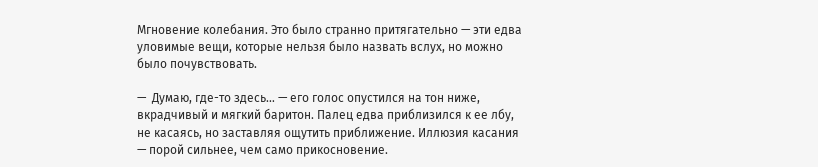Мгновение колебания. Это было странно притягательно — эти едва уловимые вещи, которые нельзя было назвать вслух, но можно было почувствовать.

—  Думаю, где-то здесь… — его голос опустился на тон ниже, вкрадчивый и мягкий баритон. Палец едва приблизился к ее лбу, не касаясь, но заставляя ощутить приближение. Иллюзия касания — порой сильнее, чем само прикосновение.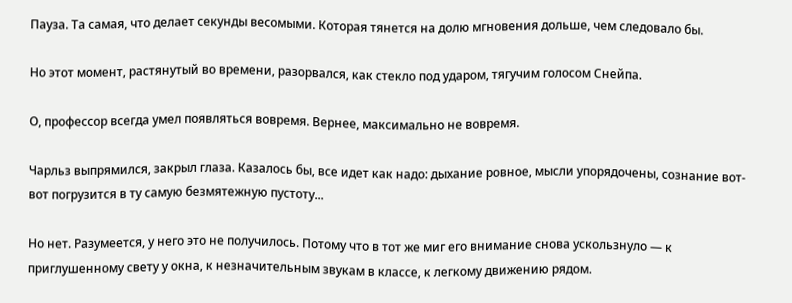Пауза. Та самая, что делает секунды весомыми. Которая тянется на долю мгновения дольше, чем следовало бы.

Но этот момент, растянутый во времени, разорвался, как стекло под ударом, тягучим голосом Снейпа.

О, профессор всегда умел появляться вовремя. Вернее, максимально не вовремя.

Чарльз выпрямился, закрыл глаза. Казалось бы, все идет как надо: дыхание ровное, мысли упорядочены, сознание вот-вот погрузится в ту самую безмятежную пустоту...

Но нет. Разумеется, у него это не получилось. Потому что в тот же миг его внимание снова ускользнуло — к приглушенному свету у окна, к незначительным звукам в классе, к легкому движению рядом.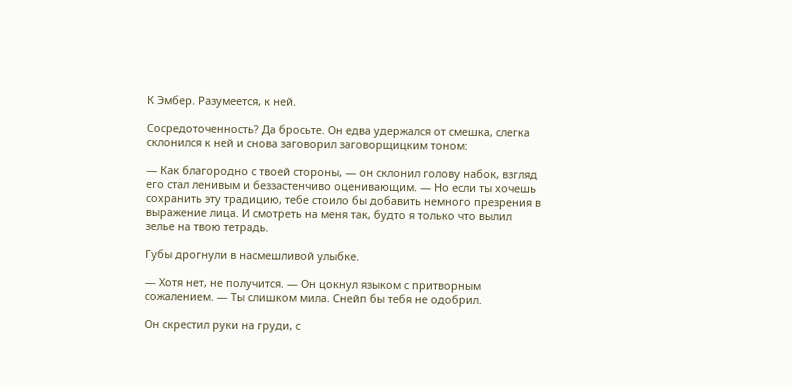К Эмбер. Разумеется, к ней.

Сосредоточенность? Да бросьте. Он едва удержался от смешка, слегка склонился к ней и снова заговорил заговорщицким тоном:

— Как благородно с твоей стороны, — он склонил голову набок, взгляд его стал ленивым и беззастенчиво оценивающим. — Но если ты хочешь сохранить эту традицию, тебе стоило бы добавить немного презрения в выражение лица. И смотреть на меня так, будто я только что вылил зелье на твою тетрадь.

Губы дрогнули в насмешливой улыбке.

— Хотя нет, не получится. — Он цокнул языком с притворным сожалением. — Ты слишком мила. Снейп бы тебя не одобрил.

Он скрестил руки на груди, с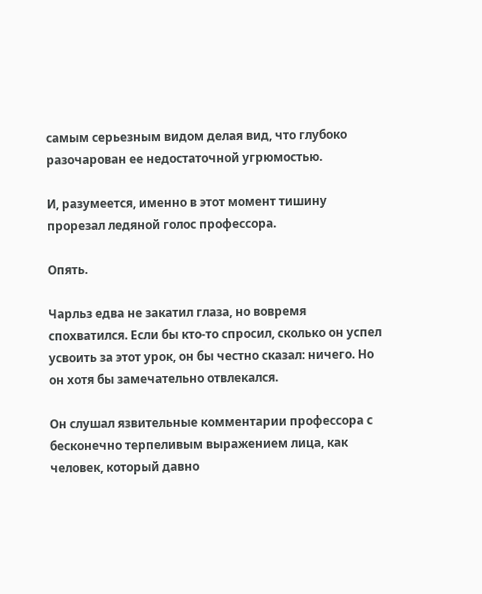самым серьезным видом делая вид, что глубоко разочарован ее недостаточной угрюмостью.

И, разумеется, именно в этот момент тишину прорезал ледяной голос профессора.

Опять.

Чарльз едва не закатил глаза, но вовремя спохватился. Если бы кто-то спросил, сколько он успел усвоить за этот урок, он бы честно сказал: ничего. Но он хотя бы замечательно отвлекался.

Он слушал язвительные комментарии профессора с бесконечно терпеливым выражением лица, как человек, который давно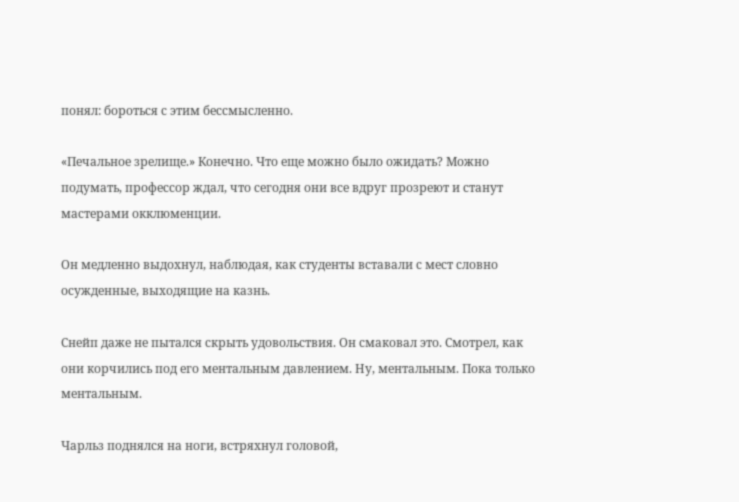понял: бороться с этим бессмысленно.

«Печальное зрелище.» Конечно. Что еще можно было ожидать? Можно подумать, профессор ждал, что сегодня они все вдруг прозреют и станут мастерами окклюменции.

Он медленно выдохнул, наблюдая, как студенты вставали с мест словно осужденные, выходящие на казнь.

Снейп даже не пытался скрыть удовольствия. Он смаковал это. Смотрел, как они корчились под его ментальным давлением. Ну, ментальным. Пока только ментальным.

Чарльз поднялся на ноги, встряхнул головой,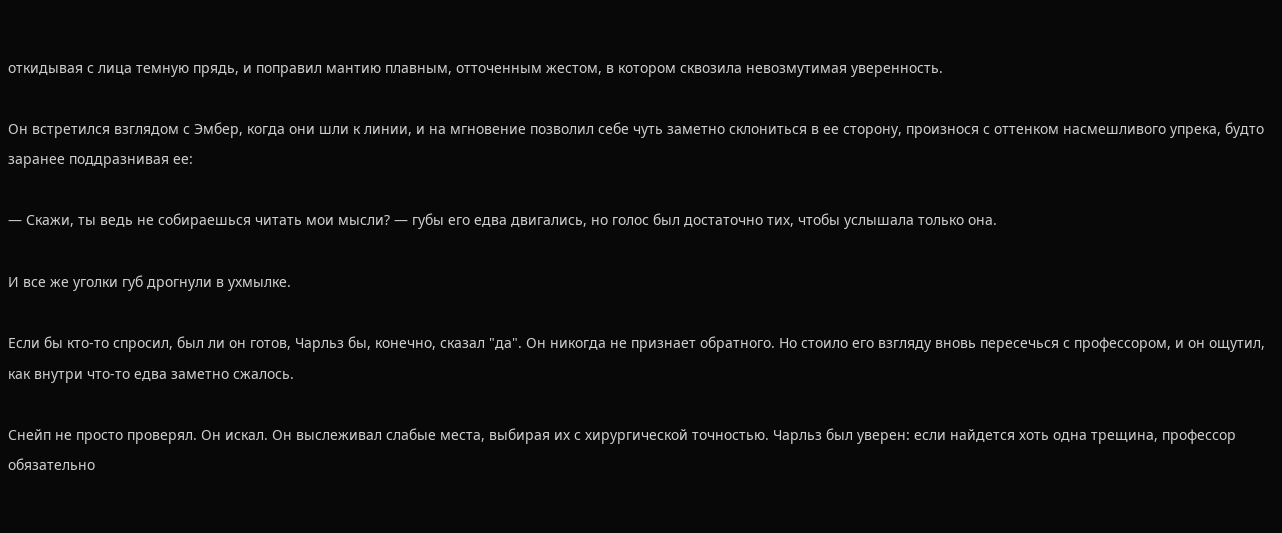откидывая с лица темную прядь, и поправил мантию плавным, отточенным жестом, в котором сквозила невозмутимая уверенность.

Он встретился взглядом с Эмбер, когда они шли к линии, и на мгновение позволил себе чуть заметно склониться в ее сторону, произнося с оттенком насмешливого упрека, будто заранее поддразнивая ее:

— Скажи, ты ведь не собираешься читать мои мысли? — губы его едва двигались, но голос был достаточно тих, чтобы услышала только она.

И все же уголки губ дрогнули в ухмылке.

Если бы кто-то спросил, был ли он готов, Чарльз бы, конечно, сказал "да". Он никогда не признает обратного. Но стоило его взгляду вновь пересечься с профессором, и он ощутил, как внутри что-то едва заметно сжалось.

Снейп не просто проверял. Он искал. Он выслеживал слабые места, выбирая их с хирургической точностью. Чарльз был уверен: если найдется хоть одна трещина, профессор обязательно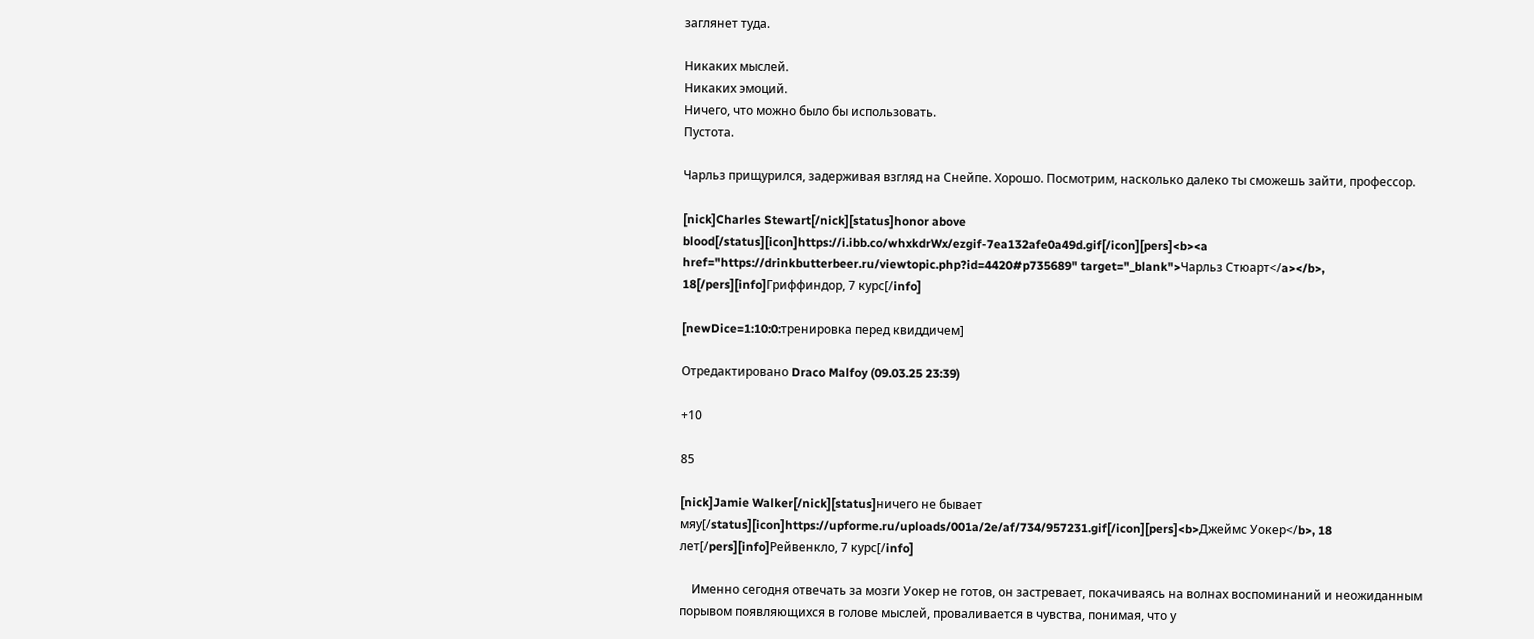заглянет туда.

Никаких мыслей.
Никаких эмоций.
Ничего, что можно было бы использовать.
Пустота.

Чарльз прищурился, задерживая взгляд на Снейпе. Хорошо. Посмотрим, насколько далеко ты сможешь зайти, профессор.

[nick]Charles Stewart[/nick][status]honor above blood[/status][icon]https://i.ibb.co/whxkdrWx/ezgif-7ea132afe0a49d.gif[/icon][pers]<b><a href="https://drinkbutterbeer.ru/viewtopic.php?id=4420#p735689" target="_blank">Чарльз Стюарт</a></b>, 18[/pers][info]Гриффиндор, 7 курс[/info]

[newDice=1:10:0:тренировка перед квиддичем]

Отредактировано Draco Malfoy (09.03.25 23:39)

+10

85

[nick]Jamie Walker[/nick][status]ничего не бывает мяу[/status][icon]https://upforme.ru/uploads/001a/2e/af/734/957231.gif[/icon][pers]<b>Джеймс Уокер</b>, 18 лет[/pers][info]Рейвенкло, 7 курс[/info]

    Именно сегодня отвечать за мозги Уокер не готов, он застревает, покачиваясь на волнах воспоминаний и неожиданным порывом появляющихся в голове мыслей, проваливается в чувства, понимая, что у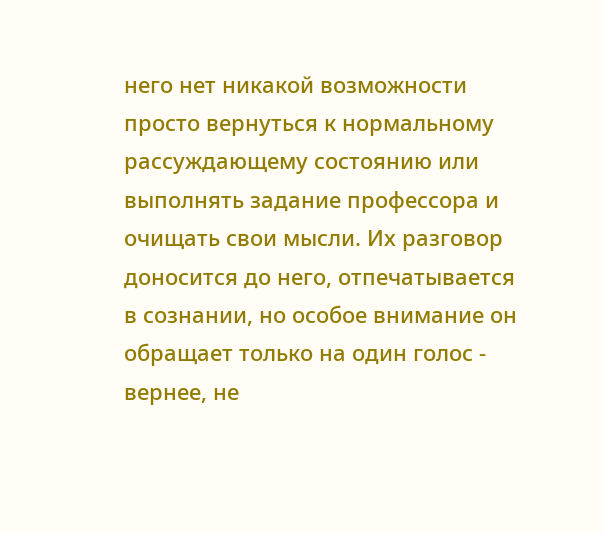него нет никакой возможности просто вернуться к нормальному рассуждающему состоянию или выполнять задание профессора и очищать свои мысли. Их разговор доносится до него, отпечатывается в сознании, но особое внимание он обращает только на один голос - вернее, не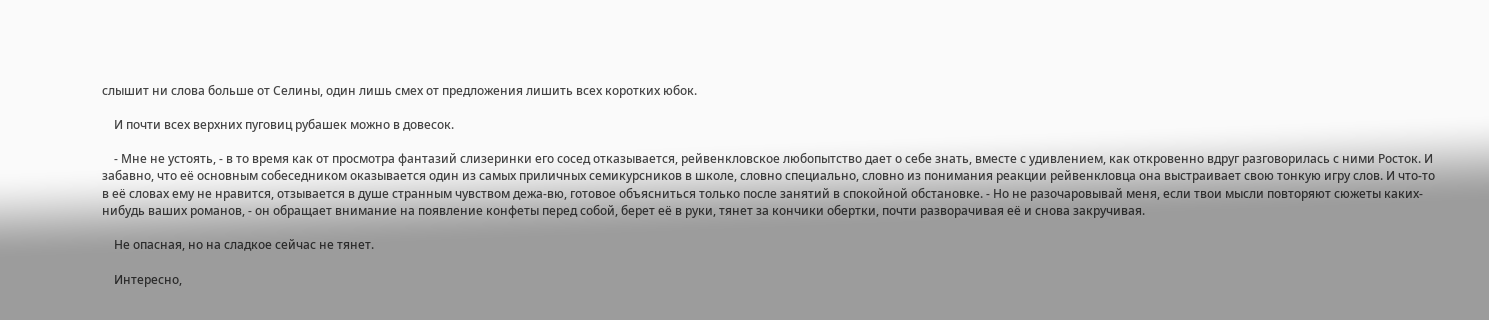слышит ни слова больше от Селины, один лишь смех от предложения лишить всех коротких юбок.

    И почти всех верхних пуговиц рубашек можно в довесок.

    - Мне не устоять, - в то время как от просмотра фантазий слизеринки его сосед отказывается, рейвенкловское любопытство дает о себе знать, вместе с удивлением, как откровенно вдруг разговорилась с ними Росток. И забавно, что её основным собеседником оказывается один из самых приличных семикурсников в школе, словно специально, словно из понимания реакции рейвенкловца она выстраивает свою тонкую игру слов. И что-то в её словах ему не нравится, отзывается в душе странным чувством дежа-вю, готовое объясниться только после занятий в спокойной обстановке. - Но не разочаровывай меня, если твои мысли повторяют сюжеты каких-нибудь ваших романов, - он обращает внимание на появление конфеты перед собой, берет её в руки, тянет за кончики обертки, почти разворачивая её и снова закручивая.

    Не опасная, но на сладкое сейчас не тянет.

    Интересно,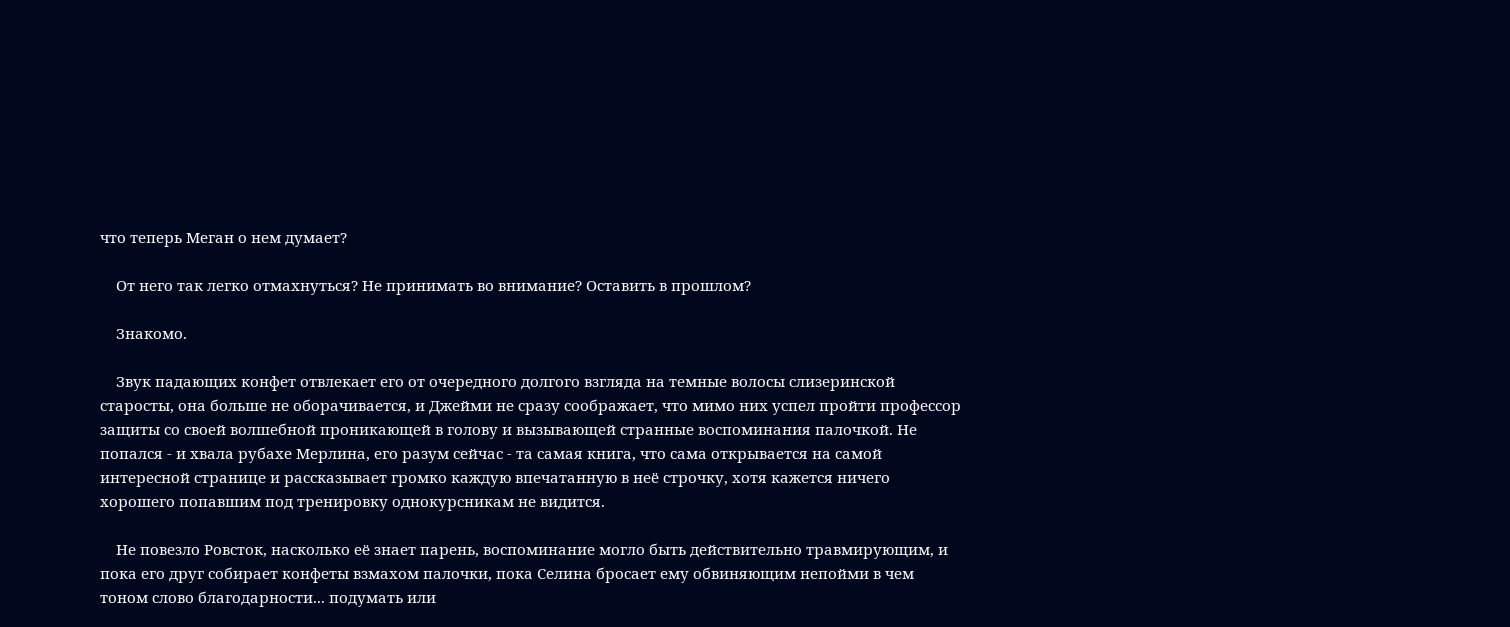что теперь Меган о нем думает?

    От него так легко отмахнуться? Не принимать во внимание? Оставить в прошлом?

    Знакомо.

    Звук падающих конфет отвлекает его от очередного долгого взгляда на темные волосы слизеринской старосты, она больше не оборачивается, и Джейми не сразу соображает, что мимо них успел пройти профессор защиты со своей волшебной проникающей в голову и вызывающей странные воспоминания палочкой. Не попался - и хвала рубахе Мерлина, его разум сейчас - та самая книга, что сама открывается на самой интересной странице и рассказывает громко каждую впечатанную в неё строчку, хотя кажется ничего хорошего попавшим под тренировку однокурсникам не видится.

    Не повезло Ровсток, насколько её знает парень, воспоминание могло быть действительно травмирующим, и пока его друг собирает конфеты взмахом палочки, пока Селина бросает ему обвиняющим непойми в чем тоном слово благодарности... подумать или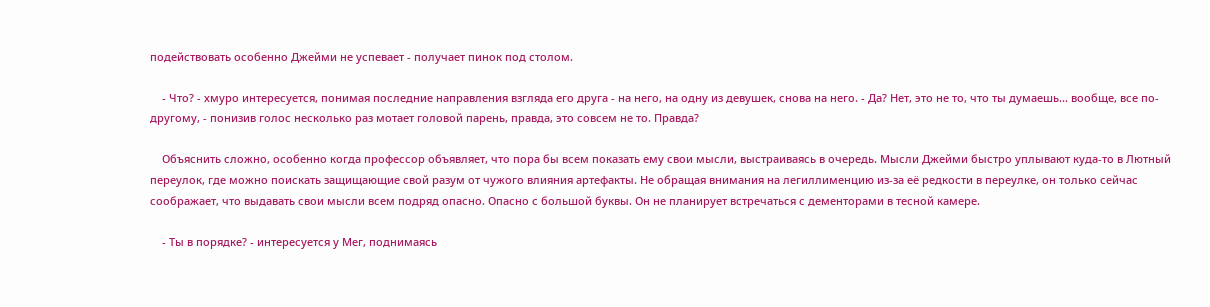подействовать особенно Джейми не успевает - получает пинок под столом.

    - Что? - хмуро интересуется, понимая последние направления взгляда его друга - на него, на одну из девушек, снова на него. - Да? Нет, это не то, что ты думаешь... вообще, все по-другому, - понизив голос несколько раз мотает головой парень, правда, это совсем не то. Правда?

    Объяснить сложно, особенно когда профессор объявляет, что пора бы всем показать ему свои мысли, выстраиваясь в очередь. Мысли Джейми быстро уплывают куда-то в Лютный переулок, где можно поискать защищающие свой разум от чужого влияния артефакты. Не обращая внимания на легиллименцию из-за её редкости в переулке, он только сейчас соображает, что выдавать свои мысли всем подряд опасно. Опасно с большой буквы. Он не планирует встречаться с дементорами в тесной камере.

    - Ты в порядке? - интересуется у Мег, поднимаясь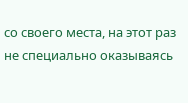со своего места, на этот раз не специально оказываясь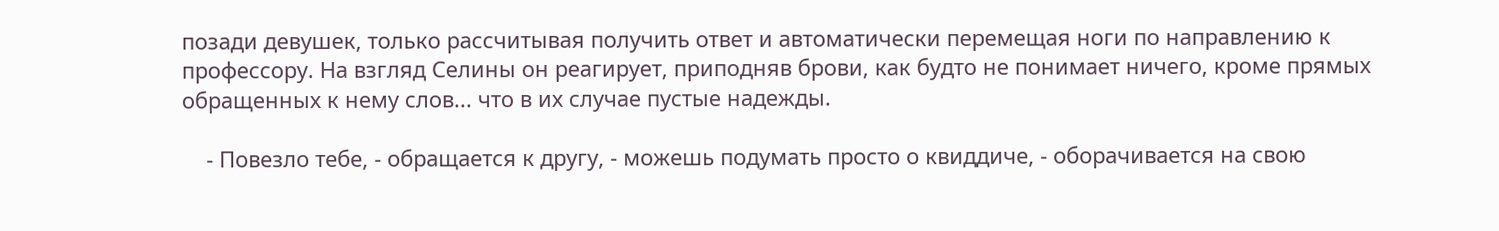позади девушек, только рассчитывая получить ответ и автоматически перемещая ноги по направлению к профессору. На взгляд Селины он реагирует, приподняв брови, как будто не понимает ничего, кроме прямых обращенных к нему слов... что в их случае пустые надежды.

    - Повезло тебе, - обращается к другу, - можешь подумать просто о квиддиче, - оборачивается на свою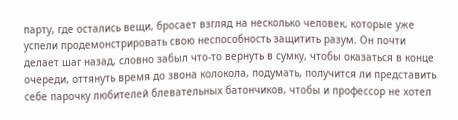парту, где остались вещи, бросает взгляд на несколько человек, которые уже успели продемонстрировать свою неспособность защитить разум. Он почти делает шаг назад, словно забыл что-то вернуть в сумку, чтобы оказаться в конце очереди, оттянуть время до звона колокола, подумать, получится ли представить себе парочку любителей блевательных батончиков, чтобы и профессор не хотел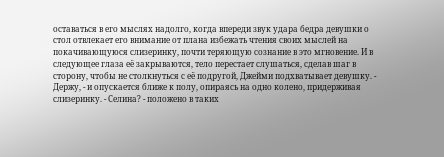оставаться в его мыслях надолго, когда впереди звук удара бедра девушки о стол отвлекает его внимание от плана избежать чтения своих мыслей на покачивающуюся слизеринку, почти теряющую сознание в это мгновение. И в следующее глаза её закрываются, тело перестает слушаться, сделав шаг в сторону, чтобы не столкнуться с её подругой, Джейми подхватывает девушку. - Держу, - и опускается ближе к полу, опираясь на одно колено, придерживая слизеринку. - Селина? - положено в таких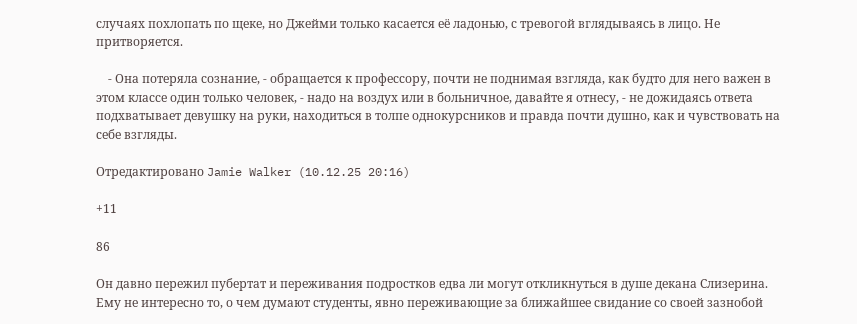случаях похлопать по щеке, но Джейми только касается её ладонью, с тревогой вглядываясь в лицо. Не притворяется.

    - Она потеряла сознание, - обращается к профессору, почти не поднимая взгляда, как будто для него важен в этом классе один только человек, - надо на воздух или в больничное, давайте я отнесу, - не дожидаясь ответа подхватывает девушку на руки, находиться в толпе однокурсников и правда почти душно, как и чувствовать на себе взгляды.

Отредактировано Jamie Walker (10.12.25 20:16)

+11

86

Он давно пережил пубертат и переживания подростков едва ли могут откликнуться в душе декана Слизерина. Ему не интересно то, о чем думают студенты, явно переживающие за ближайшее свидание со своей зазнобой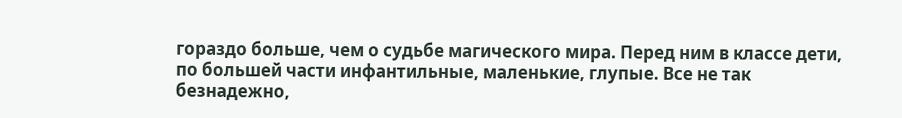гораздо больше, чем о судьбе магического мира. Перед ним в классе дети, по большей части инфантильные, маленькие, глупые. Все не так безнадежно,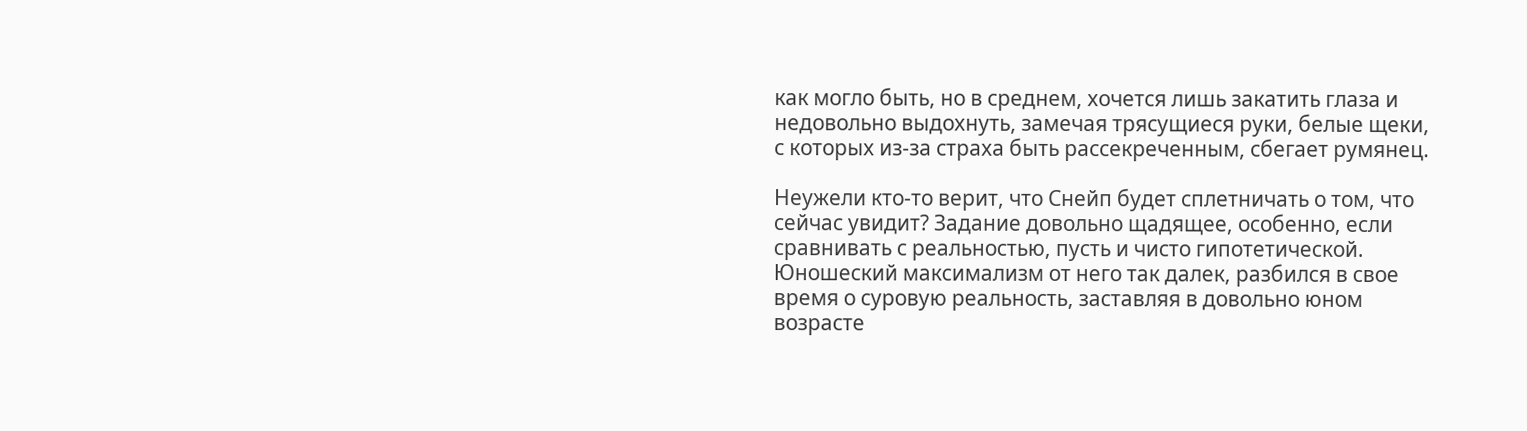как могло быть, но в среднем, хочется лишь закатить глаза и недовольно выдохнуть, замечая трясущиеся руки, белые щеки, с которых из-за страха быть рассекреченным, сбегает румянец.

Неужели кто-то верит, что Снейп будет сплетничать о том, что сейчас увидит? Задание довольно щадящее, особенно, если сравнивать с реальностью, пусть и чисто гипотетической. Юношеский максимализм от него так далек, разбился в свое время о суровую реальность, заставляя в довольно юном возрасте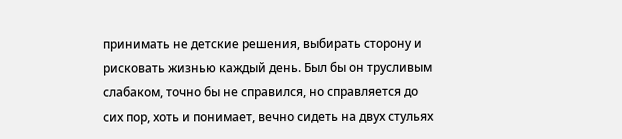принимать не детские решения, выбирать сторону и рисковать жизнью каждый день. Был бы он трусливым слабаком, точно бы не справился, но справляется до сих пор, хоть и понимает, вечно сидеть на двух стульях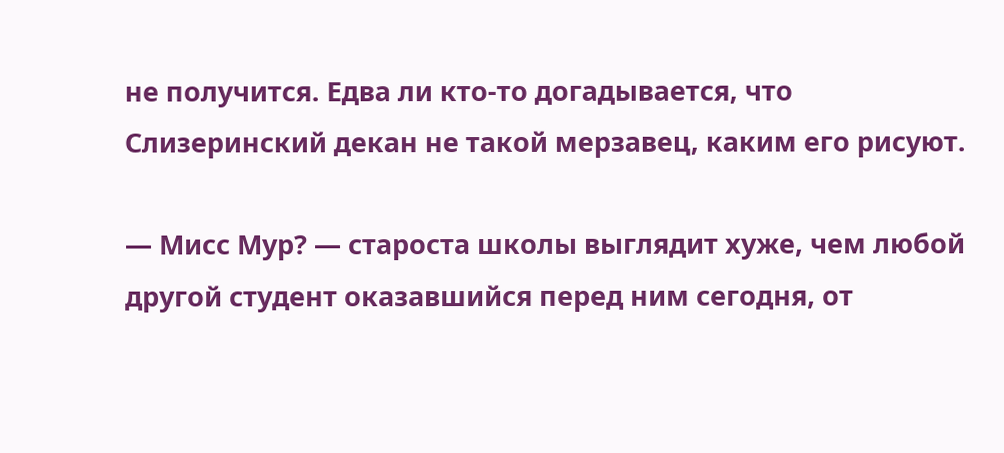не получится. Едва ли кто-то догадывается, что Слизеринский декан не такой мерзавец, каким его рисуют.

— Мисс Мур? — староста школы выглядит хуже, чем любой другой студент оказавшийся перед ним сегодня, от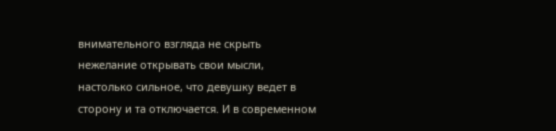внимательного взгляда не скрыть нежелание открывать свои мысли, настолько сильное, что девушку ведет в сторону и та отключается. И в современном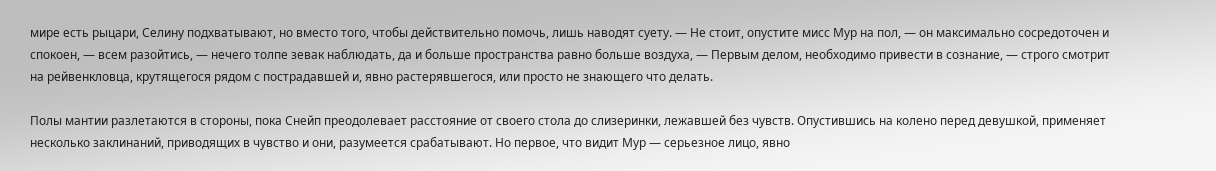мире есть рыцари, Селину подхватывают, но вместо того, чтобы действительно помочь, лишь наводят суету. — Не стоит, опустите мисс Мур на пол, — он максимально сосредоточен и спокоен, — всем разойтись, — нечего толпе зевак наблюдать, да и больше пространства равно больше воздуха, — Первым делом, необходимо привести в сознание, — строго смотрит на рейвенкловца, крутящегося рядом с пострадавшей и, явно растерявшегося, или просто не знающего что делать.

Полы мантии разлетаются в стороны, пока Снейп преодолевает расстояние от своего стола до слизеринки, лежавшей без чувств. Опустившись на колено перед девушкой, применяет несколько заклинаний, приводящих в чувство и они, разумеется срабатывают. Но первое, что видит Мур — серьезное лицо, явно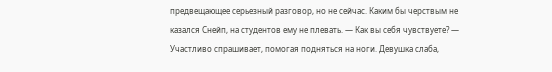предвещающее серьезный разговор, но не сейчас. Каким бы черствым не казался Снейп, на студентов ему не плевать. — Как вы себя чувствуете? — Участливо спрашивает, помогая подняться на ноги. Девушка слаба,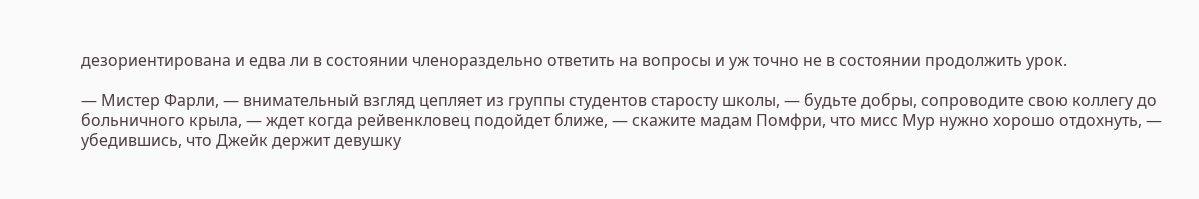дезориентирована и едва ли в состоянии членораздельно ответить на вопросы и уж точно не в состоянии продолжить урок.

— Мистер Фарли, — внимательный взгляд цепляет из группы студентов старосту школы, — будьте добры, сопроводите свою коллегу до больничного крыла, — ждет когда рейвенкловец подойдет ближе, — скажите мадам Помфри, что мисс Мур нужно хорошо отдохнуть, — убедившись, что Джейк держит девушку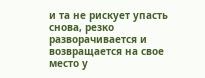и та не рискует упасть снова, резко разворачивается и возвращается на свое место у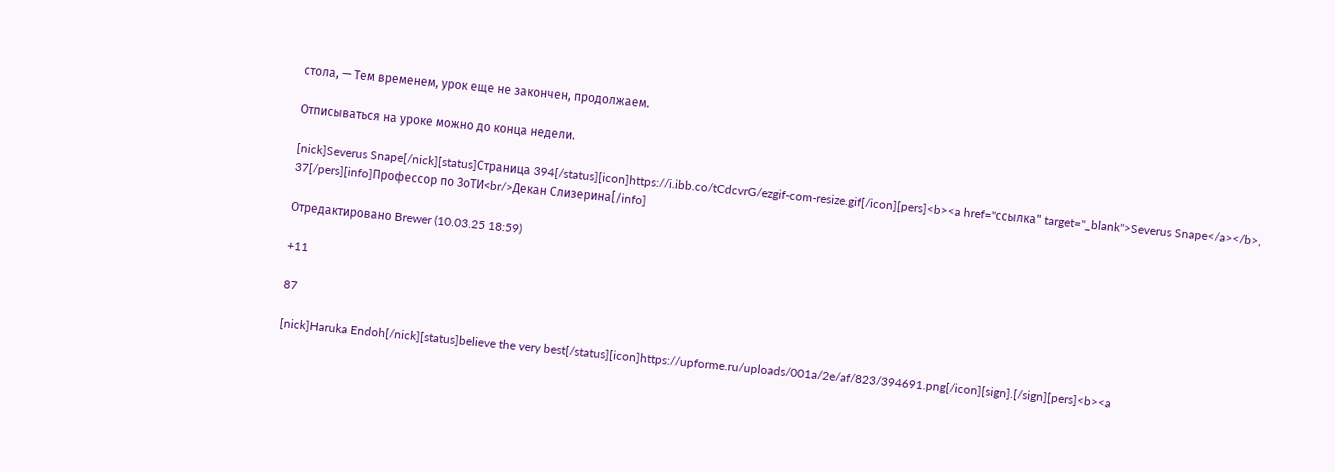стола, — Тем временем, урок еще не закончен, продолжаем.

Отписываться на уроке можно до конца недели.

[nick]Severus Snape[/nick][status]Страница 394[/status][icon]https://i.ibb.co/tCdcvrG/ezgif-com-resize.gif[/icon][pers]<b><a href="ссылка" target="_blank">Severus Snape</a></b>, 37[/pers][info]Профессор по ЗоТИ<br/>Декан Слизерина[/info]

Отредактировано Brewer (10.03.25 18:59)

+11

87

[nick]Haruka Endoh[/nick][status]believe the very best[/status][icon]https://upforme.ru/uploads/001a/2e/af/823/394691.png[/icon][sign].[/sign][pers]<b><a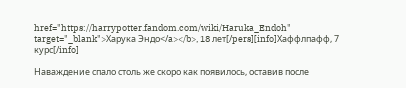href="https://harrypotter.fandom.com/wiki/Haruka_Endoh" target="_blank">Харука Эндо</a></b>, 18 лет[/pers][info]Хаффлпафф, 7 курс[/info]

Наваждение спало столь же скоро как появилось, оставив после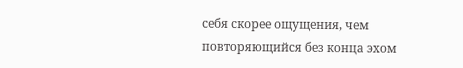себя скорее ощущения, чем повторяющийся без конца эхом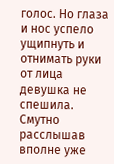голос. Но глаза и нос успело ущипнуть и отнимать руки от лица девушка не спешила. Смутно расслышав вполне уже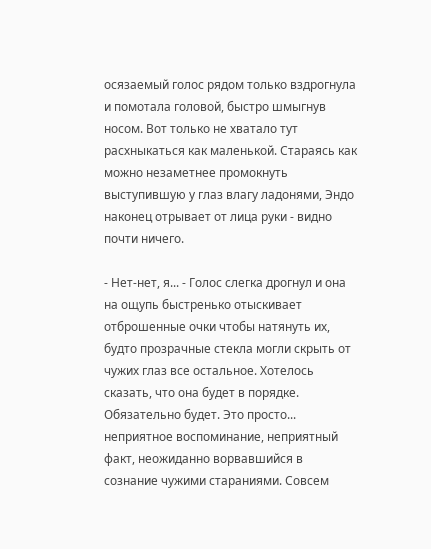осязаемый голос рядом только вздрогнула и помотала головой, быстро шмыгнув носом. Вот только не хватало тут расхныкаться как маленькой. Стараясь как можно незаметнее промокнуть выступившую у глаз влагу ладонями, Эндо наконец отрывает от лица руки - видно почти ничего.

- Нет-нет, я... - Голос слегка дрогнул и она на ощупь быстренько отыскивает отброшенные очки чтобы натянуть их, будто прозрачные стекла могли скрыть от чужих глаз все остальное. Хотелось сказать, что она будет в порядке. Обязательно будет. Это просто... неприятное воспоминание, неприятный факт, неожиданно ворвавшийся в сознание чужими стараниями. Совсем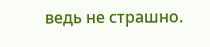ведь не страшно.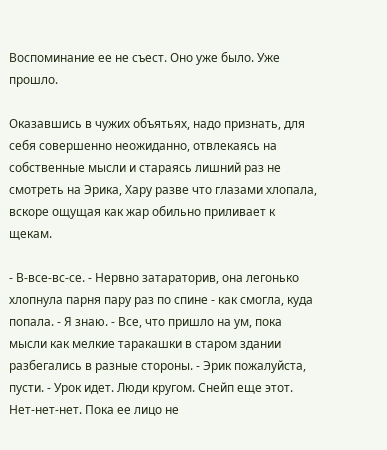Воспоминание ее не съест. Оно уже было. Уже прошло.

Оказавшись в чужих объятьях, надо признать, для себя совершенно неожиданно, отвлекаясь на собственные мысли и стараясь лишний раз не смотреть на Эрика, Хару разве что глазами хлопала, вскоре ощущая как жар обильно приливает к щекам.

- В-все-вс-се. - Нервно затараторив, она легонько хлопнула парня пару раз по спине - как смогла, куда попала. - Я знаю. - Все, что пришло на ум, пока мысли как мелкие таракашки в старом здании разбегались в разные стороны. - Эрик пожалуйста, пусти. - Урок идет. Люди кругом. Снейп еще этот. Нет-нет-нет. Пока ее лицо не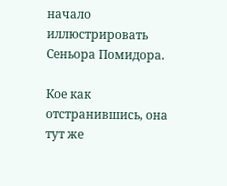начало иллюстрировать Сеньора Помидора.

Кое как отстранившись, она тут же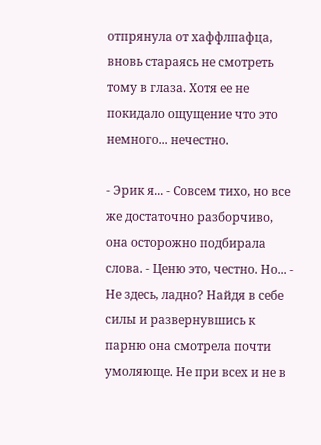отпрянула от хаффлпафца, вновь стараясь не смотреть тому в глаза. Хотя ее не покидало ощущение что это немного... нечестно.

- Эрик я... - Совсем тихо, но все же достаточно разборчиво, она осторожно подбирала слова. - Ценю это, честно. Но... - Не здесь, ладно? Найдя в себе силы и развернувшись к парню она смотрела почти умоляюще. Не при всех и не в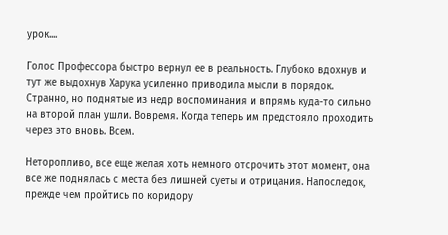урок....

Голос Профессора быстро вернул ее в реальность. Глубоко вдохнув и тут же выдохнув Харука усиленно приводила мысли в порядок. Странно, но поднятые из недр воспоминания и впрямь куда-то сильно на второй план ушли. Вовремя. Когда теперь им предстояло проходить через это вновь. Всем.

Неторопливо, все еще желая хоть немного отсрочить этот момент, она все же поднялась с места без лишней суеты и отрицания. Напоследок, прежде чем пройтись по коридору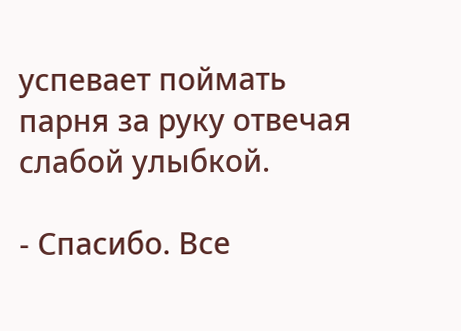успевает поймать парня за руку отвечая слабой улыбкой.

- Спасибо. Все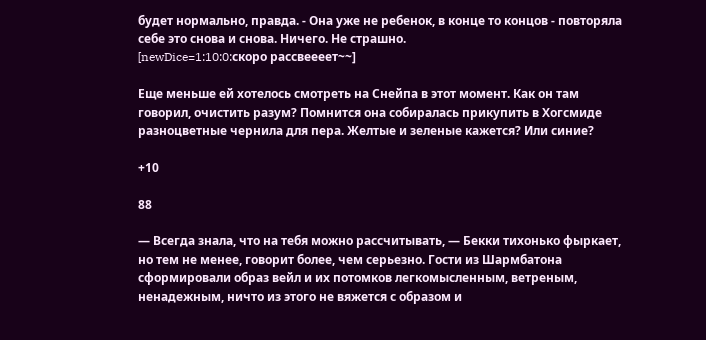будет нормально, правда. - Она уже не ребенок, в конце то концов - повторяла себе это снова и снова. Ничего. Не страшно.
[newDice=1:10:0:скоро рассвеееет~~]

Еще меньше ей хотелось смотреть на Снейпа в этот момент. Как он там говорил, очистить разум? Помнится она собиралась прикупить в Хогсмиде разноцветные чернила для пера. Желтые и зеленые кажется? Или синие?

+10

88

— Всегда знала, что на тебя можно рассчитывать, — Бекки тихонько фыркает, но тем не менее, говорит более, чем серьезно. Гости из Шармбатона сформировали образ вейл и их потомков легкомысленным, ветреным, ненадежным, ничто из этого не вяжется с образом и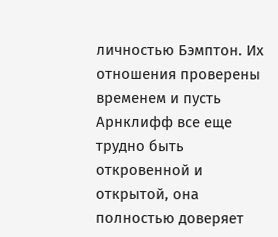личностью Бэмптон. Их отношения проверены временем и пусть Арнклифф все еще трудно быть откровенной и открытой, она полностью доверяет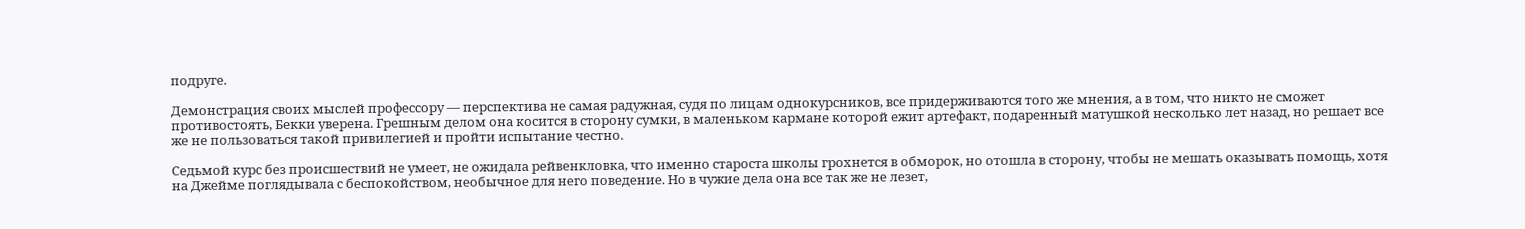подруге.

Демонстрация своих мыслей профессору — перспектива не самая радужная, судя по лицам однокурсников, все придерживаются того же мнения, а в том, что никто не сможет противостоять, Бекки уверена. Грешным делом она косится в сторону сумки, в маленьком кармане которой ежит артефакт, подаренный матушкой несколько лет назад, но решает все же не пользоваться такой привилегией и пройти испытание честно.

Седьмой курс без происшествий не умеет, не ожидала рейвенкловка, что именно староста школы грохнется в обморок, но отошла в сторону, чтобы не мешать оказывать помощь, хотя на Джейме поглядывала с беспокойством, необычное для него поведение. Но в чужие дела она все так же не лезет,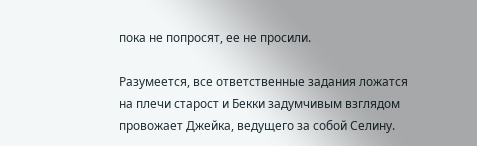пока не попросят, ее не просили.

Разумеется, все ответственные задания ложатся на плечи старост и Бекки задумчивым взглядом провожает Джейка, ведущего за собой Селину.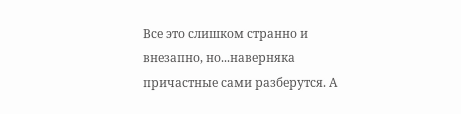Все это слишком странно и внезапно, но...наверняка причастные сами разберутся. А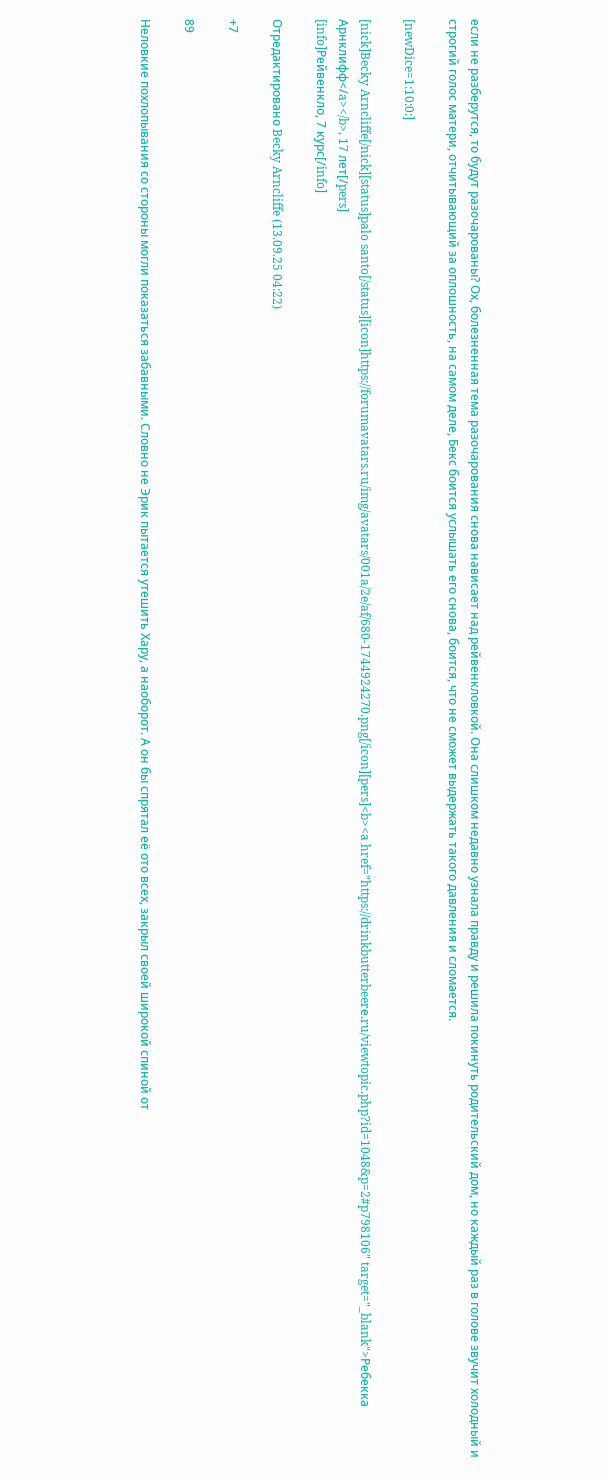если не разберутся, то будут разочарованы? Ох, болезненная тема разочарования снова нависает над рейвенкловкой. Она слишком недавно узнала правду и решила покинуть родительский дом, но каждый раз в голове звучит холодный и строгий голос матери, отчитывающий за оплошность, на самом деле, Бекс боится услышать его снова, боится, что не сможет выдержать такого давления и сломается.

[newDice=1:10:0:]

[nick]Becky Arncliffe[/nick][status]palo santo[/status][icon]https://forumavatars.ru/img/avatars/001a/2e/af/680-1744924270.png[/icon][pers]<b><a href="https://drinkbutterbeerе.ru/viewtopic.php?id=1048&p=2#p798106" target="_blank">Ребекка Арнклифф</a></b>, 17 лет[/pers]
[info]Рейвенкло, 7 курс[/info]

Отредактировано Becky Arncliffe (13.09.25 04:22)

+7

89

Неловкие похлопывания со стороны могли показаться забавными. Словно не Эрик пытается утешить Хару, а наоборот. А он бы спрятал её ото всех, закрыл своей широкой спиной от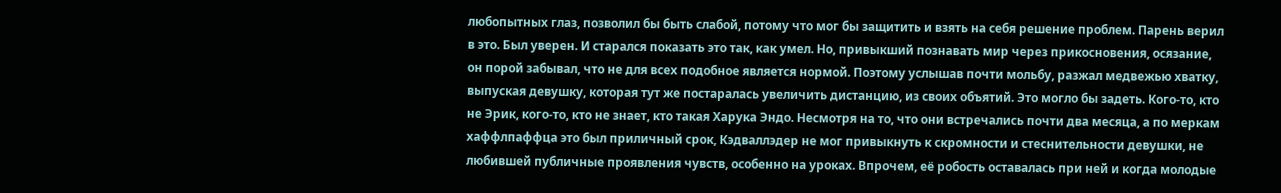любопытных глаз, позволил бы быть слабой, потому что мог бы защитить и взять на себя решение проблем. Парень верил в это. Был уверен. И старался показать это так, как умел. Но, привыкший познавать мир через прикосновения, осязание, он порой забывал, что не для всех подобное является нормой. Поэтому услышав почти мольбу, разжал медвежью хватку, выпуская девушку, которая тут же постаралась увеличить дистанцию, из своих объятий. Это могло бы задеть. Кого-то, кто не Эрик, кого-то, кто не знает, кто такая Харука Эндо. Несмотря на то, что они встречались почти два месяца, а по меркам хаффлпаффца это был приличный срок, Кэдваллэдер не мог привыкнуть к скромности и стеснительности девушки, не любившей публичные проявления чувств, особенно на уроках. Впрочем, её робость оставалась при ней и когда молодые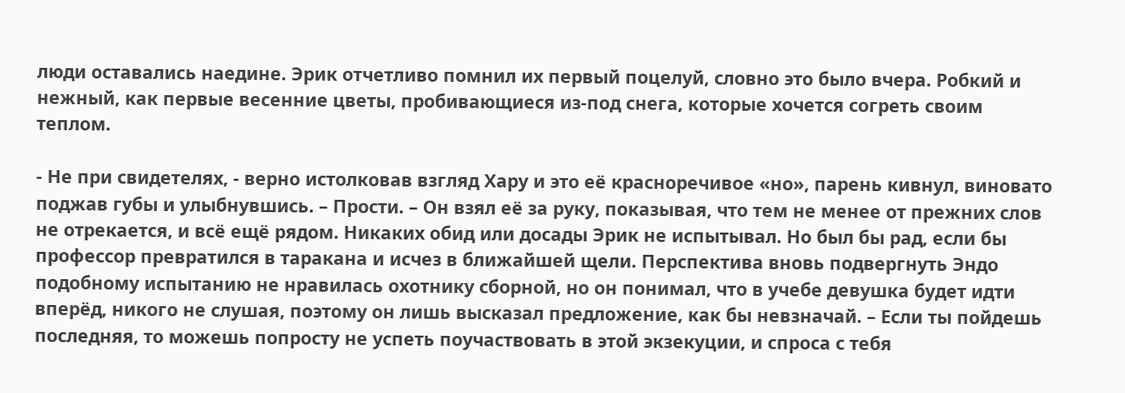люди оставались наедине. Эрик отчетливо помнил их первый поцелуй, словно это было вчера. Робкий и нежный, как первые весенние цветы, пробивающиеся из-под снега, которые хочется согреть своим теплом.

- Не при свидетелях, - верно истолковав взгляд Хару и это её красноречивое «но», парень кивнул, виновато поджав губы и улыбнувшись. – Прости. – Он взял её за руку, показывая, что тем не менее от прежних слов не отрекается, и всё ещё рядом. Никаких обид или досады Эрик не испытывал. Но был бы рад, если бы профессор превратился в таракана и исчез в ближайшей щели. Перспектива вновь подвергнуть Эндо подобному испытанию не нравилась охотнику сборной, но он понимал, что в учебе девушка будет идти вперёд, никого не слушая, поэтому он лишь высказал предложение, как бы невзначай. – Если ты пойдешь последняя, то можешь попросту не успеть поучаствовать в этой экзекуции, и спроса с тебя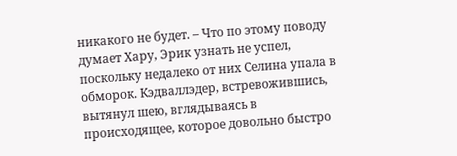никакого не будет. – Что по этому поводу думает Хару, Эрик узнать не успел, поскольку недалеко от них Селина упала в обморок. Кэдваллэдер, встревожившись, вытянул шею, вглядываясь в происходящее, которое довольно быстро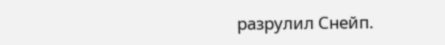разрулил Снейп.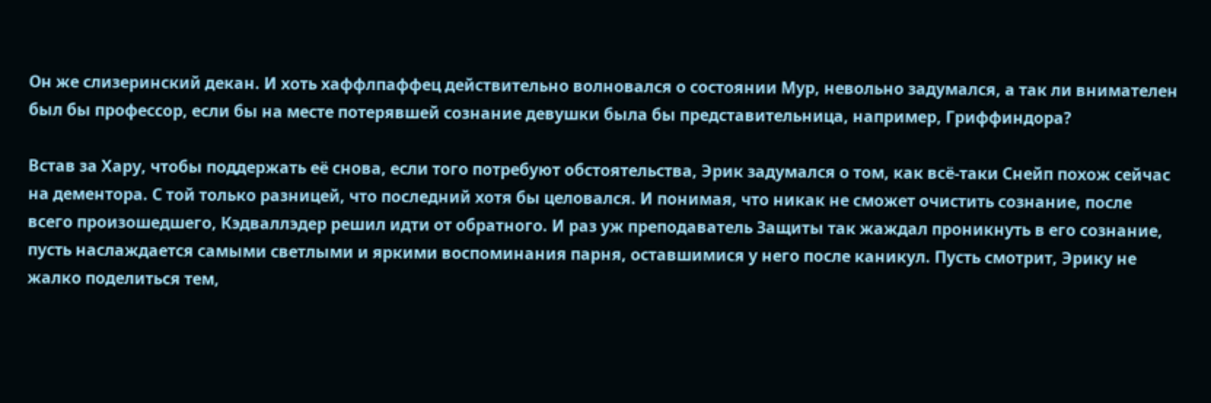Он же слизеринский декан. И хоть хаффлпаффец действительно волновался о состоянии Мур, невольно задумался, а так ли внимателен был бы профессор, если бы на месте потерявшей сознание девушки была бы представительница, например, Гриффиндора?

Встав за Хару, чтобы поддержать её снова, если того потребуют обстоятельства, Эрик задумался о том, как всё-таки Снейп похож сейчас на дементора. С той только разницей, что последний хотя бы целовался. И понимая, что никак не сможет очистить сознание, после всего произошедшего, Кэдваллэдер решил идти от обратного. И раз уж преподаватель Защиты так жаждал проникнуть в его сознание, пусть наслаждается самыми светлыми и яркими воспоминания парня, оставшимися у него после каникул. Пусть смотрит, Эрику не жалко поделиться тем,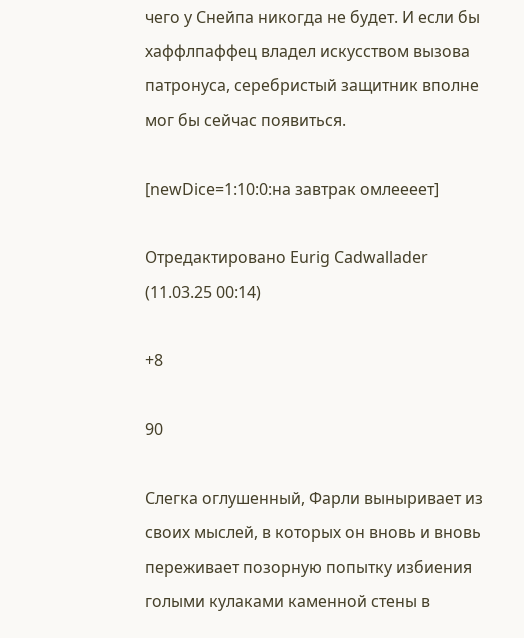чего у Снейпа никогда не будет. И если бы хаффлпаффец владел искусством вызова патронуса, серебристый защитник вполне мог бы сейчас появиться.

[newDice=1:10:0:на завтрак омлеееет]

Отредактировано Eurig Cadwallader (11.03.25 00:14)

+8

90

Слегка оглушенный, Фарли выныривает из своих мыслей, в которых он вновь и вновь переживает позорную попытку избиения голыми кулаками каменной стены в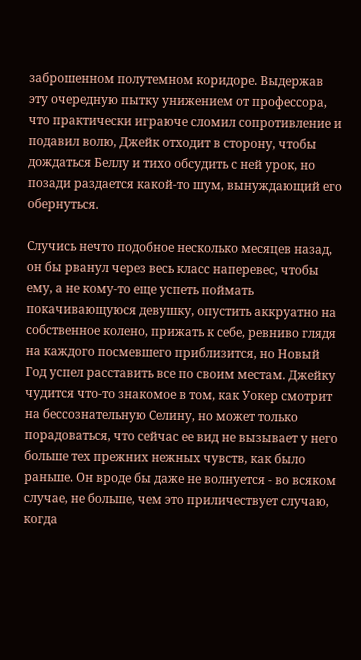заброшенном полутемном коридоре. Выдержав эту очередную пытку унижением от профессора, что практически играюче сломил сопротивление и подавил волю, Джейк отходит в сторону, чтобы дождаться Беллу и тихо обсудить с ней урок, но позади раздается какой-то шум, вынуждающий его обернуться.

Случись нечто подобное несколько месяцев назад, он бы рванул через весь класс наперевес, чтобы ему, а не кому-то еще успеть поймать покачивающуюся девушку, опустить аккруатно на собственное колено, прижать к себе, ревниво глядя на каждого посмевшего приблизится, но Новый Год успел расставить все по своим местам. Джейку чудится что-то знакомое в том, как Уокер смотрит на бессознательную Селину, но может только порадоваться, что сейчас ее вид не вызывает у него больше тех прежних нежных чувств, как было раньше. Он вроде бы даже не волнуется - во всяком случае, не больше, чем это приличествует случаю, когда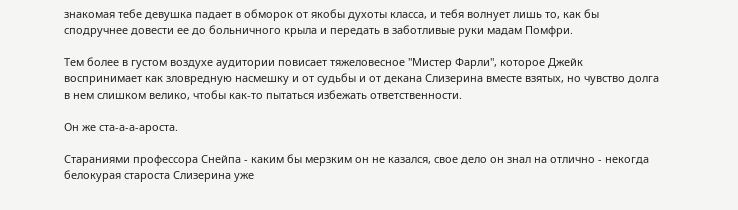знакомая тебе девушка падает в обморок от якобы духоты класса, и тебя волнует лишь то, как бы сподручнее довести ее до больничного крыла и передать в заботливые руки мадам Помфри.

Тем более в густом воздухе аудитории повисает тяжеловесное "Мистер Фарли", которое Джейк воспринимает как зловредную насмешку и от судьбы и от декана Слизерина вместе взятых, но чувство долга в нем слишком велико, чтобы как-то пытаться избежать ответственности.

Он же ста-а-а-ароста.

Стараниями профессора Снейпа - каким бы мерзким он не казался, свое дело он знал на отлично - некогда белокурая староста Слизерина уже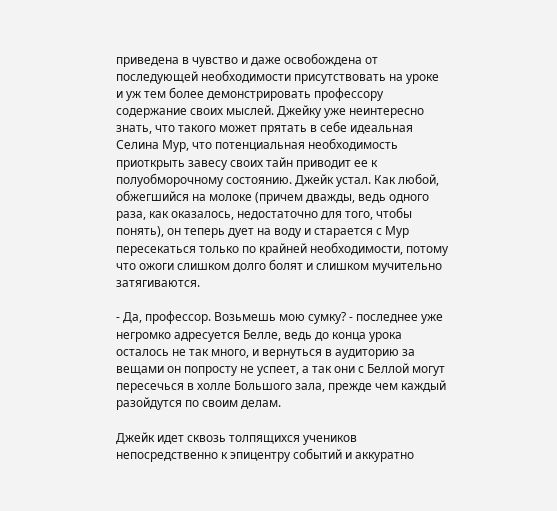приведена в чувство и даже освобождена от последующей необходимости присутствовать на уроке и уж тем более демонстрировать профессору содержание своих мыслей. Джейку уже неинтересно знать, что такого может прятать в себе идеальная Селина Мур, что потенциальная необходимость приоткрыть завесу своих тайн приводит ее к полуобморочному состоянию. Джейк устал. Как любой, обжегшийся на молоке (причем дважды, ведь одного раза, как оказалось, недостаточно для того, чтобы понять), он теперь дует на воду и старается с Мур пересекаться только по крайней необходимости, потому что ожоги слишком долго болят и слишком мучительно затягиваются.

- Да, профессор. Возьмешь мою сумку? - последнее уже негромко адресуется Белле, ведь до конца урока осталось не так много, и вернуться в аудиторию за вещами он попросту не успеет, а так они с Беллой могут пересечься в холле Большого зала, прежде чем каждый разойдутся по своим делам.

Джейк идет сквозь толпящихся учеников непосредственно к эпицентру событий и аккуратно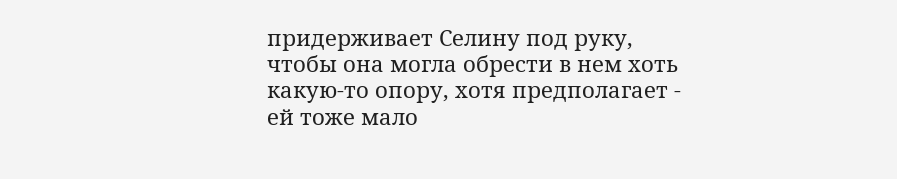придерживает Селину под руку, чтобы она могла обрести в нем хоть какую-то опору, хотя предполагает - ей тоже мало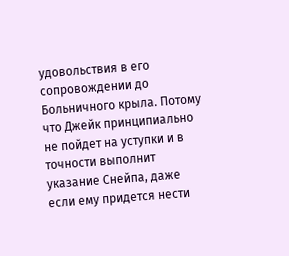удовольствия в его сопровождении до Больничного крыла. Потому что Джейк принципиально не пойдет на уступки и в точности выполнит указание Снейпа, даже если ему придется нести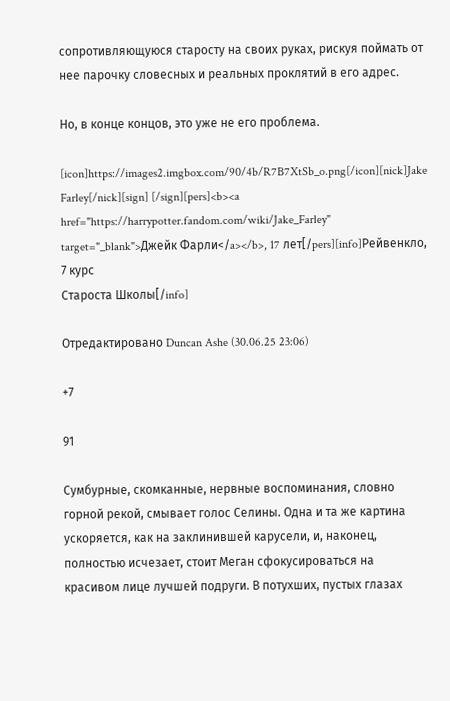сопротивляющуюся старосту на своих руках, рискуя поймать от нее парочку словесных и реальных проклятий в его адрес.

Но, в конце концов, это уже не его проблема.

[icon]https://images2.imgbox.com/90/4b/R7B7XtSb_o.png[/icon][nick]Jake Farley[/nick][sign] [/sign][pers]<b><a href="https://harrypotter.fandom.com/wiki/Jake_Farley" target="_blank">Джейк Фарли</a></b>, 17 лет[/pers][info]Рейвенкло, 7 курс
Староста Школы[/info]

Отредактировано Duncan Ashe (30.06.25 23:06)

+7

91

Сумбурные, скомканные, нервные воспоминания, словно горной рекой, смывает голос Селины. Одна и та же картина ускоряется, как на заклинившей карусели, и, наконец, полностью исчезает, стоит Меган сфокусироваться на красивом лице лучшей подруги. В потухших, пустых глазах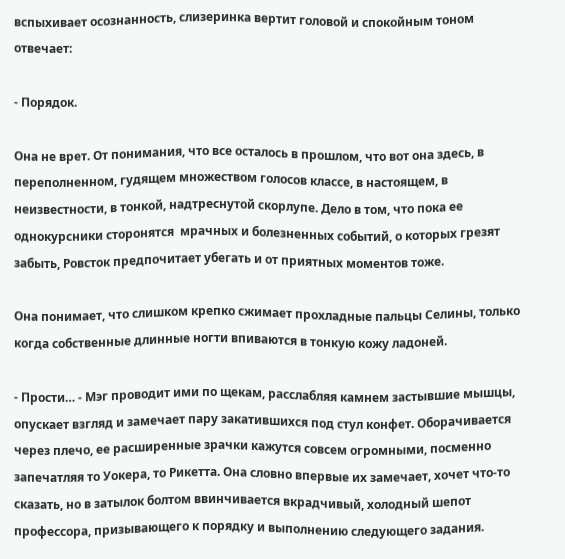вспыхивает осознанность, слизеринка вертит головой и спокойным тоном отвечает:

- Порядок.

Она не врет. От понимания, что все осталось в прошлом, что вот она здесь, в переполненном, гудящем множеством голосов классе, в настоящем, в неизвестности, в тонкой, надтреснутой скорлупе. Дело в том, что пока ее однокурсники сторонятся  мрачных и болезненных событий, о которых грезят забыть, Ровсток предпочитает убегать и от приятных моментов тоже.

Она понимает, что слишком крепко сжимает прохладные пальцы Селины, только когда собственные длинные ногти впиваются в тонкую кожу ладоней.

- Прости… - Мэг проводит ими по щекам, расслабляя камнем застывшие мышцы, опускает взгляд и замечает пару закатившихся под стул конфет. Оборачивается через плечо, ее расширенные зрачки кажутся совсем огромными, посменно запечатляя то Уокера, то Рикетта. Она словно впервые их замечает, хочет что-то сказать, но в затылок болтом ввинчивается вкрадчивый, холодный шепот профессора, призывающего к порядку и выполнению следующего задания.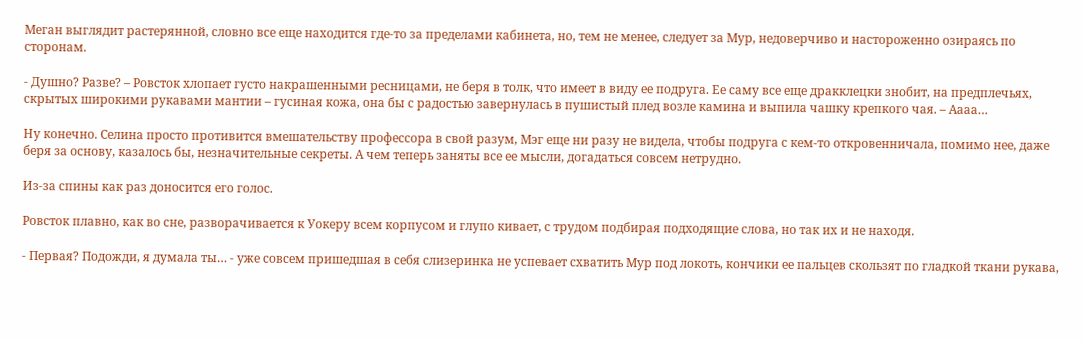Меган выглядит растерянной, словно все еще находится где-то за пределами кабинета, но, тем не менее, следует за Мур, недоверчиво и настороженно озираясь по сторонам.

- Душно? Разве? – Ровсток хлопает густо накрашенными ресницами, не беря в толк, что имеет в виду ее подруга. Ее саму все еще дракклецки знобит, на предплечьях, скрытых широкими рукавами мантии – гусиная кожа, она бы с радостью завернулась в пушистый плед возле камина и выпила чашку крепкого чая. – Аааа…

Ну конечно. Селина просто противится вмешательству профессора в свой разум, Мэг еще ни разу не видела, чтобы подруга с кем-то откровенничала, помимо нее, даже беря за основу, казалось бы, незначительные секреты. А чем теперь заняты все ее мысли, догадаться совсем нетрудно.

Из-за спины как раз доносится его голос.

Ровсток плавно, как во сне, разворачивается к Уокеру всем корпусом и глупо кивает, с трудом подбирая подходящие слова, но так их и не находя.

- Первая? Подожди, я думала ты… - уже совсем пришедшая в себя слизеринка не успевает схватить Мур под локоть, кончики ее пальцев скользят по гладкой ткани рукава,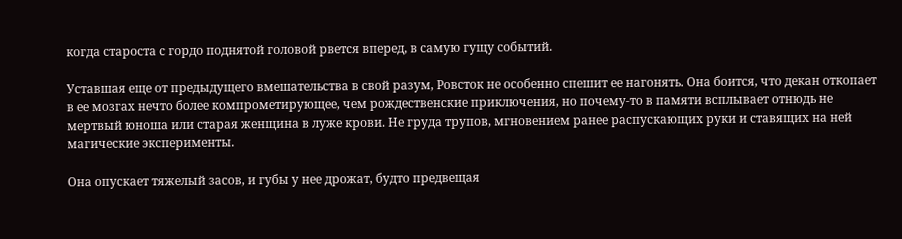когда староста с гордо поднятой головой рвется вперед, в самую гущу событий.

Уставшая еще от предыдущего вмешательства в свой разум, Ровсток не особенно спешит ее нагонять. Она боится, что декан откопает в ее мозгах нечто более компрометирующее, чем рождественские приключения, но почему-то в памяти всплывает отнюдь не мертвый юноша или старая женщина в луже крови. Не груда трупов, мгновением ранее распускающих руки и ставящих на ней магические эксперименты.

Она опускает тяжелый засов, и губы у нее дрожат, будто предвещая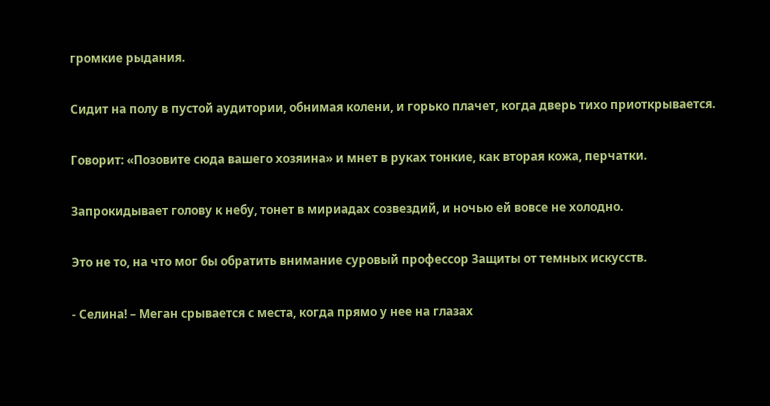громкие рыдания.

Сидит на полу в пустой аудитории, обнимая колени, и горько плачет, когда дверь тихо приоткрывается.

Говорит: «Позовите сюда вашего хозяина» и мнет в руках тонкие, как вторая кожа, перчатки.

Запрокидывает голову к небу, тонет в мириадах созвездий, и ночью ей вовсе не холодно.

Это не то, на что мог бы обратить внимание суровый профессор Защиты от темных искусств.

- Селина! – Меган срывается с места, когда прямо у нее на глазах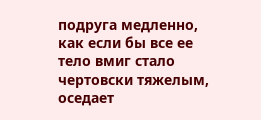подруга медленно, как если бы все ее тело вмиг стало чертовски тяжелым, оседает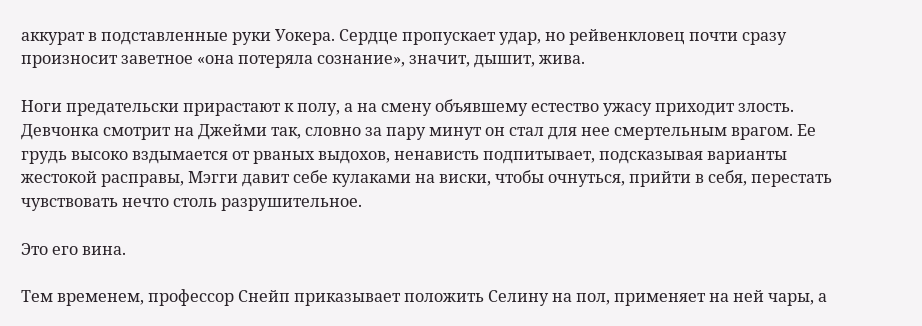аккурат в подставленные руки Уокера. Сердце пропускает удар, но рейвенкловец почти сразу произносит заветное «она потеряла сознание», значит, дышит, жива.

Ноги предательски прирастают к полу, а на смену объявшему естество ужасу приходит злость. Девчонка смотрит на Джейми так, словно за пару минут он стал для нее смертельным врагом. Ее грудь высоко вздымается от рваных выдохов, ненависть подпитывает, подсказывая варианты жестокой расправы, Мэгги давит себе кулаками на виски, чтобы очнуться, прийти в себя, перестать чувствовать нечто столь разрушительное.

Это его вина.

Тем временем, профессор Снейп приказывает положить Селину на пол, применяет на ней чары, а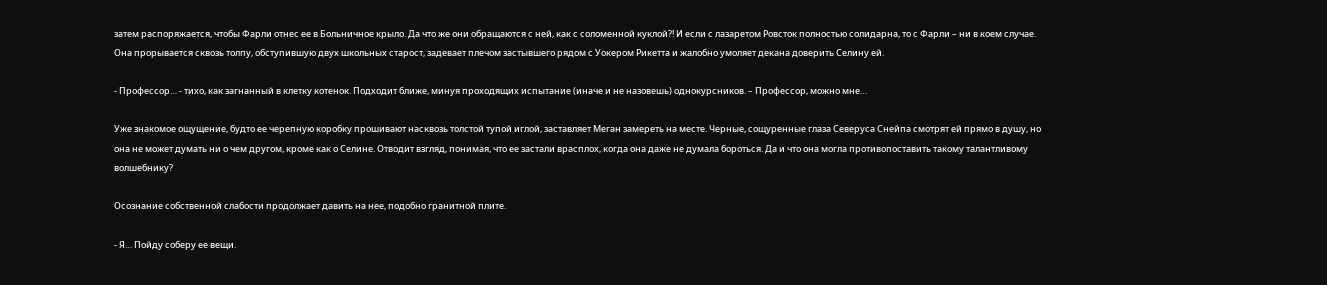затем распоряжается, чтобы Фарли отнес ее в Больничное крыло. Да что же они обращаются с ней, как с соломенной куклой?! И если с лазаретом Ровсток полностью солидарна, то с Фарли – ни в коем случае. Она прорывается сквозь толпу, обступившую двух школьных старост, задевает плечом застывшего рядом с Уокером Рикетта и жалобно умоляет декана доверить Селину ей.

- Профессор… - тихо, как загнанный в клетку котенок. Подходит ближе, минуя проходящих испытание (иначе и не назовешь) однокурсников. – Профессор, можно мне…

Уже знакомое ощущение, будто ее черепную коробку прошивают насквозь толстой тупой иглой, заставляет Меган замереть на месте. Черные, сощуренные глаза Северуса Снейпа смотрят ей прямо в душу, но она не может думать ни о чем другом, кроме как о Селине. Отводит взгляд, понимая, что ее застали врасплох, когда она даже не думала бороться. Да и что она могла противопоставить такому талантливому волшебнику?

Осознание собственной слабости продолжает давить на нее, подобно гранитной плите.

- Я… Пойду соберу ее вещи.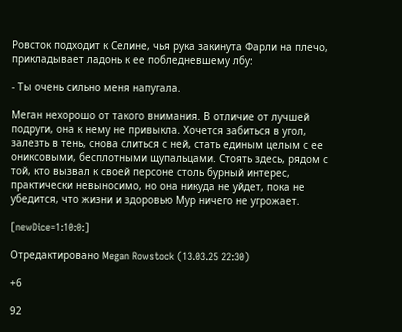Ровсток подходит к Селине, чья рука закинута Фарли на плечо, прикладывает ладонь к ее побледневшему лбу:

- Ты очень сильно меня напугала.

Меган нехорошо от такого внимания. В отличие от лучшей подруги, она к нему не привыкла. Хочется забиться в угол, залезть в тень, снова слиться с ней, стать единым целым с ее ониксовыми, бесплотными щупальцами. Стоять здесь, рядом с той, кто вызвал к своей персоне столь бурный интерес, практически невыносимо, но она никуда не уйдет, пока не убедится, что жизни и здоровью Мур ничего не угрожает.

[newDice=1:10:0:]

Отредактировано Megan Rowstock (13.03.25 22:30)

+6

92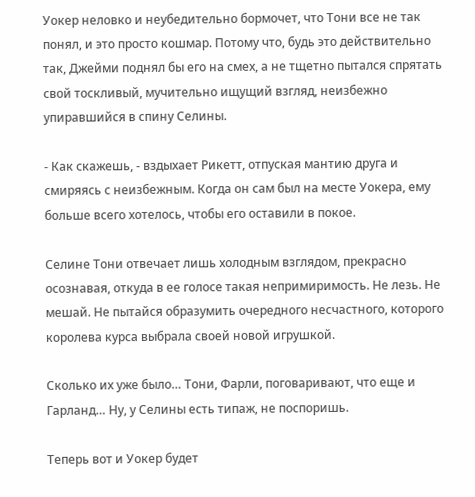Уокер неловко и неубедительно бормочет, что Тони все не так понял, и это просто кошмар. Потому что, будь это действительно так, Джейми поднял бы его на смех, а не тщетно пытался спрятать свой тоскливый, мучительно ищущий взгляд, неизбежно упиравшийся в спину Селины.

- Как скажешь, - вздыхает Рикетт, отпуская мантию друга и смиряясь с неизбежным. Когда он сам был на месте Уокера, ему больше всего хотелось, чтобы его оставили в покое.

Селине Тони отвечает лишь холодным взглядом, прекрасно осознавая, откуда в ее голосе такая непримиримость. Не лезь. Не мешай. Не пытайся образумить очередного несчастного, которого королева курса выбрала своей новой игрушкой.

Сколько их уже было… Тони, Фарли, поговаривают, что еще и Гарланд… Ну, у Селины есть типаж, не поспоришь.

Теперь вот и Уокер будет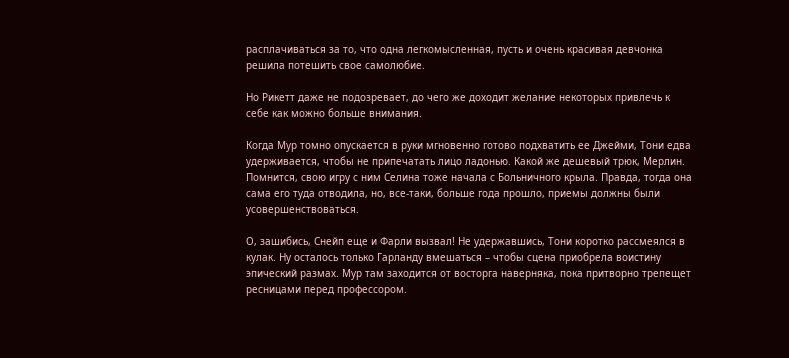расплачиваться за то, что одна легкомысленная, пусть и очень красивая девчонка решила потешить свое самолюбие.

Но Рикетт даже не подозревает, до чего же доходит желание некоторых привлечь к себе как можно больше внимания.

Когда Мур томно опускается в руки мгновенно готово подхватить ее Джейми, Тони едва удерживается, чтобы не припечатать лицо ладонью. Какой же дешевый трюк, Мерлин. Помнится, свою игру с ним Селина тоже начала с Больничного крыла. Правда, тогда она сама его туда отводила, но, все-таки, больше года прошло, приемы должны были усовершенствоваться.

О, зашибись, Снейп еще и Фарли вызвал! Не удержавшись, Тони коротко рассмеялся в кулак. Ну осталось только Гарланду вмешаться – чтобы сцена приобрела воистину эпический размах. Мур там заходится от восторга наверняка, пока притворно трепещет ресницами перед профессором.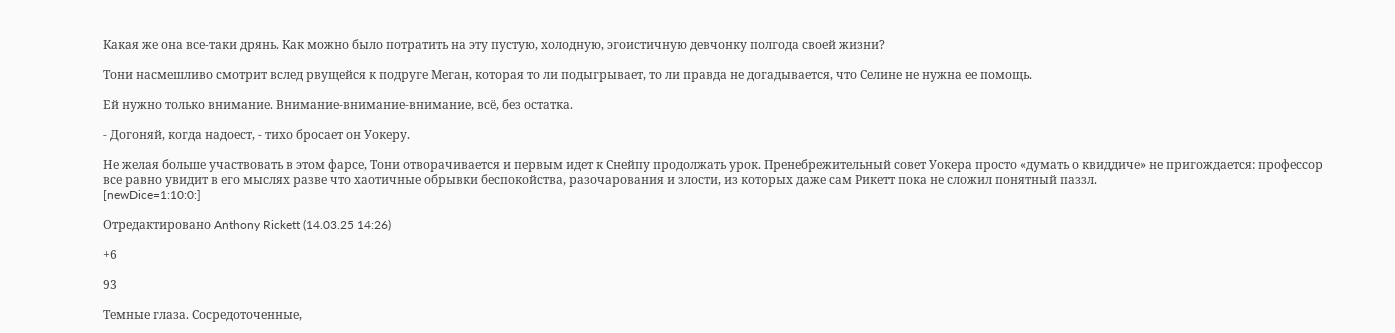Какая же она все-таки дрянь. Как можно было потратить на эту пустую, холодную, эгоистичную девчонку полгода своей жизни?

Тони насмешливо смотрит вслед рвущейся к подруге Меган, которая то ли подыгрывает, то ли правда не догадывается, что Селине не нужна ее помощь.

Ей нужно только внимание. Внимание-внимание-внимание, всё, без остатка.

- Догоняй, когда надоест, - тихо бросает он Уокеру.

Не желая больше участвовать в этом фарсе, Тони отворачивается и первым идет к Снейпу продолжать урок. Пренебрежительный совет Уокера просто «думать о квиддиче» не пригождается: профессор все равно увидит в его мыслях разве что хаотичные обрывки беспокойства, разочарования и злости, из которых даже сам Рикетт пока не сложил понятный паззл.
[newDice=1:10:0:]

Отредактировано Anthony Rickett (14.03.25 14:26)

+6

93

Темные глаза. Сосредоточенные,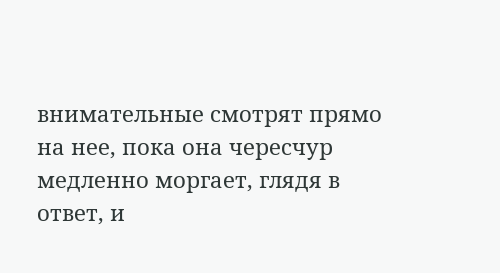внимательные смотрят прямо на нее, пока она чересчур медленно моргает, глядя в ответ, и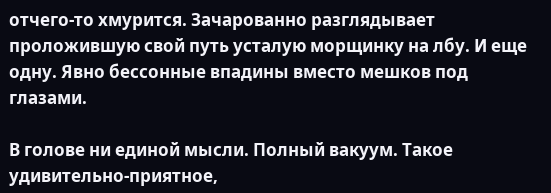отчего-то хмурится. Зачарованно разглядывает проложившую свой путь усталую морщинку на лбу. И еще одну. Явно бессонные впадины вместо мешков под глазами.

В голове ни единой мысли. Полный вакуум. Такое удивительно-приятное,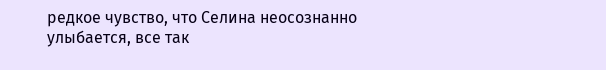редкое чувство, что Селина неосознанно улыбается, все так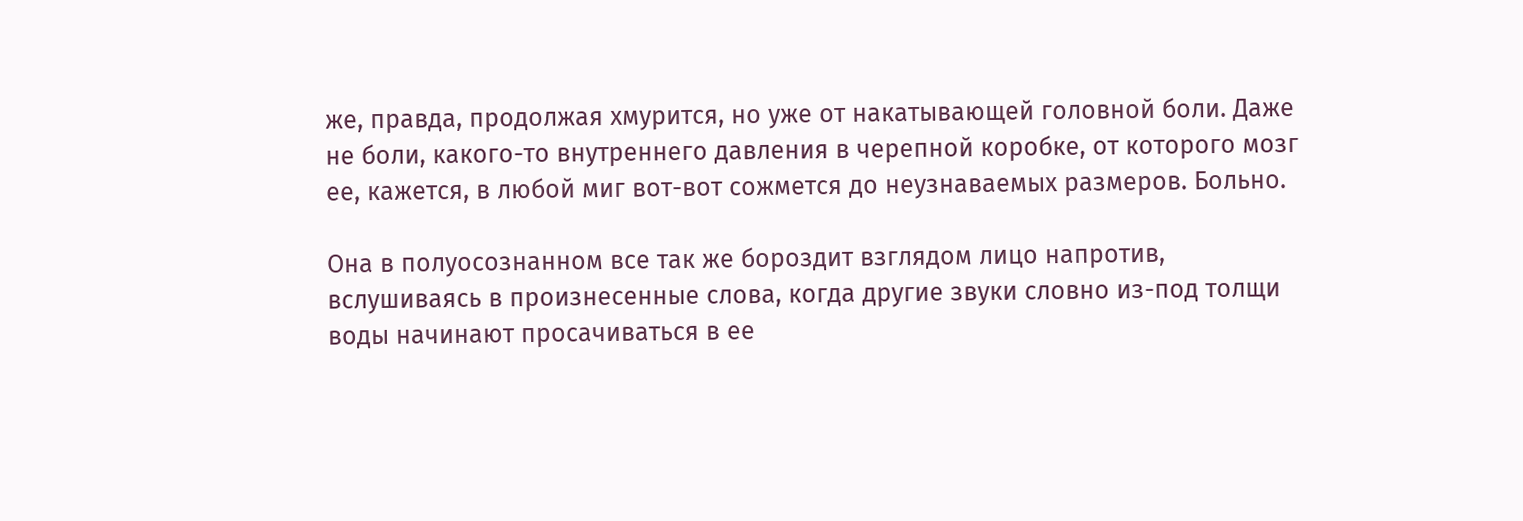же, правда, продолжая хмурится, но уже от накатывающей головной боли. Даже не боли, какого-то внутреннего давления в черепной коробке, от которого мозг ее, кажется, в любой миг вот-вот сожмется до неузнаваемых размеров. Больно.

Она в полуосознанном все так же бороздит взглядом лицо напротив, вслушиваясь в произнесенные слова, когда другие звуки словно из-под толщи воды начинают просачиваться в ее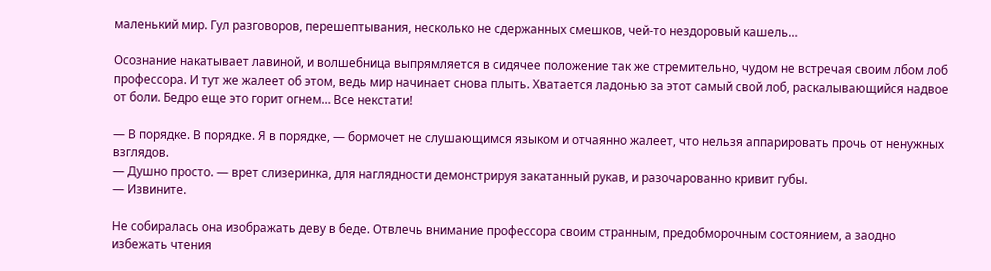маленький мир. Гул разговоров, перешептывания, несколько не сдержанных смешков, чей-то нездоровый кашель…

Осознание накатывает лавиной, и волшебница выпрямляется в сидячее положение так же стремительно, чудом не встречая своим лбом лоб профессора. И тут же жалеет об этом, ведь мир начинает снова плыть. Хватается ладонью за этот самый свой лоб, раскалывающийся надвое от боли. Бедро еще это горит огнем… Все некстати!

— В порядке. В порядке. Я в порядке, — бормочет не слушающимся языком и отчаянно жалеет, что нельзя аппарировать прочь от ненужных взглядов.
— Душно просто. — врет слизеринка, для наглядности демонстрируя закатанный рукав, и разочарованно кривит губы.
— Извините.

Не собиралась она изображать деву в беде. Отвлечь внимание профессора своим странным, предобморочным состоянием, а заодно избежать чтения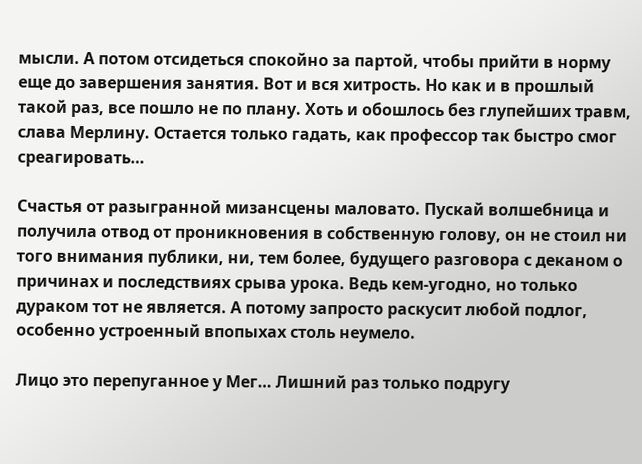мысли. А потом отсидеться спокойно за партой, чтобы прийти в норму еще до завершения занятия. Вот и вся хитрость. Но как и в прошлый такой раз, все пошло не по плану. Хоть и обошлось без глупейших травм, слава Мерлину. Остается только гадать, как профессор так быстро смог среагировать…

Счастья от разыгранной мизансцены маловато. Пускай волшебница и получила отвод от проникновения в собственную голову, он не стоил ни того внимания публики, ни, тем более, будущего разговора с деканом о причинах и последствиях срыва урока. Ведь кем-угодно, но только дураком тот не является. А потому запросто раскусит любой подлог, особенно устроенный впопыхах столь неумело.

Лицо это перепуганное у Мег… Лишний раз только подругу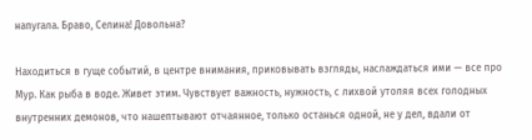напугала. Браво, Селина! Довольна?

Находиться в гуще событий, в центре внимания, приковывать взгляды, наслаждаться ими — все про Мур. Как рыба в воде. Живет этим. Чувствует важность, нужность, с лихвой утоляя всех голодных внутренних демонов, что нашептывают отчаянное, только останься одной, не у дел, вдали от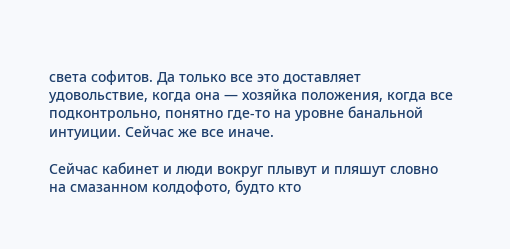света софитов. Да только все это доставляет удовольствие, когда она — хозяйка положения, когда все подконтрольно, понятно где-то на уровне банальной интуиции. Сейчас же все иначе.

Сейчас кабинет и люди вокруг плывут и пляшут словно на смазанном колдофото, будто кто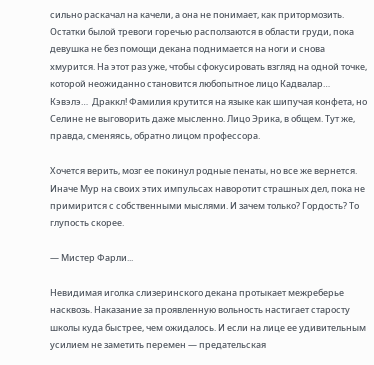сильно раскачал на качели, а она не понимает, как притормозить. Остатки былой тревоги горечью расползаются в области груди, пока девушка не без помощи декана поднимается на ноги и снова хмурится. На этот раз уже, чтобы сфокусировать взгляд на одной точке, которой неожиданно становится любопытное лицо Кадвалар… Кэвэлэ…  Драккл! Фамилия крутится на языке как шипучая конфета, но Селине не выговорить даже мысленно. Лицо Эрика, в общем. Тут же, правда, сменяясь, обратно лицом профессора.

Хочется верить, мозг ее покинул родные пенаты, но все же вернется. Иначе Мур на своих этих импульсах наворотит страшных дел, пока не примирится с собственными мыслями. И зачем только? Гордость? То глупость скорее.

— Мистер Фарли...

Невидимая иголка слизеринского декана протыкает межреберье насквозь. Наказание за проявленную вольность настигает старосту школы куда быстрее, чем ожидалось. И если на лице ее удивительным усилием не заметить перемен — предательская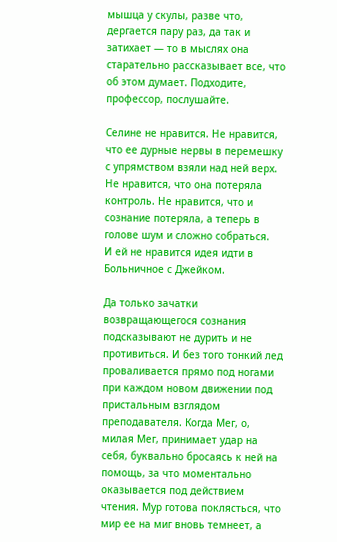мышца у скулы, разве что, дергается пару раз, да так и затихает — то в мыслях она старательно рассказывает все, что об этом думает. Подходите, профессор, послушайте.

Селине не нравится. Не нравится, что ее дурные нервы в перемешку с упрямством взяли над ней верх. Не нравится, что она потеряла контроль. Не нравится, что и сознание потеряла, а теперь в голове шум и сложно собраться.
И ей не нравится идея идти в Больничное с Джейком.

Да только зачатки возвращающегося сознания подсказывают не дурить и не противиться. И без того тонкий лед проваливается прямо под ногами при каждом новом движении под пристальным взглядом преподавателя. Когда Мег, о, милая Мег, принимает удар на себя, буквально бросаясь к ней на помощь, за что моментально оказывается под действием чтения. Мур готова поклясться, что мир ее на миг вновь темнеет, а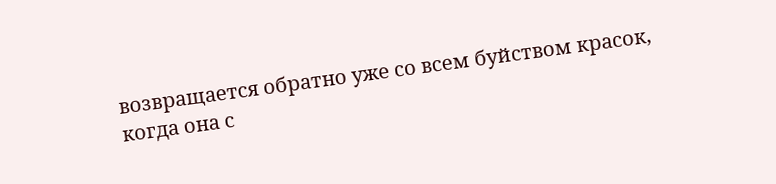возвращается обратно уже со всем буйством красок, когда она с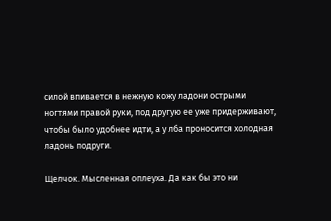силой впивается в нежную кожу ладони острыми ногтями правой руки, под другую ее уже придерживают, чтобы было удобнее идти, а у лба проносится холодная ладонь подруги.

Щелчок. Мысленная оплеуха. Да как бы это ни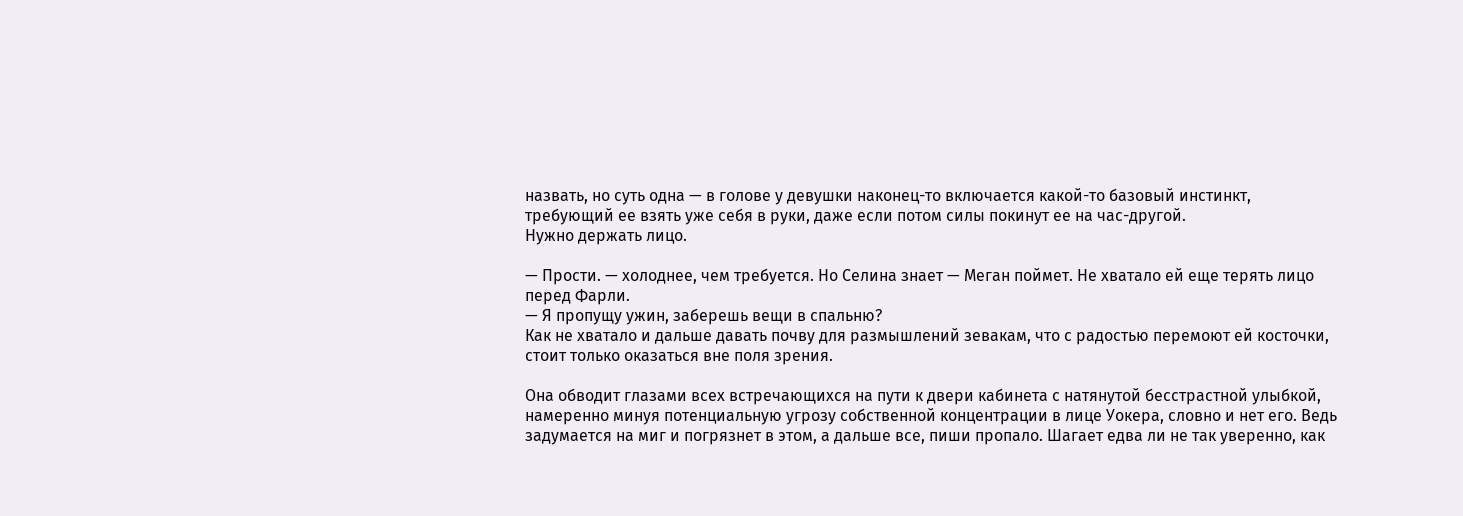назвать, но суть одна — в голове у девушки наконец-то включается какой-то базовый инстинкт, требующий ее взять уже себя в руки, даже если потом силы покинут ее на час-другой.
Нужно держать лицо.

— Прости. — холоднее, чем требуется. Но Селина знает — Меган поймет. Не хватало ей еще терять лицо перед Фарли.
— Я пропущу ужин, заберешь вещи в спальню?
Как не хватало и дальше давать почву для размышлений зевакам, что с радостью перемоют ей косточки, стоит только оказаться вне поля зрения.

Она обводит глазами всех встречающихся на пути к двери кабинета с натянутой бесстрастной улыбкой, намеренно минуя потенциальную угрозу собственной концентрации в лице Уокера, словно и нет его. Ведь задумается на миг и погрязнет в этом, а дальше все, пиши пропало. Шагает едва ли не так уверенно, как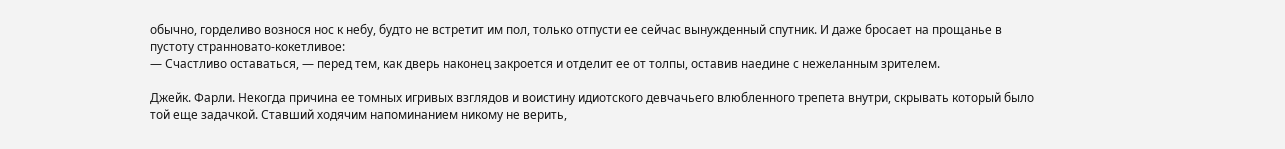обычно, горделиво вознося нос к небу, будто не встретит им пол, только отпусти ее сейчас вынужденный спутник. И даже бросает на прощанье в пустоту странновато-кокетливое:
— Счастливо оставаться, — перед тем, как дверь наконец закроется и отделит ее от толпы, оставив наедине с нежеланным зрителем.

Джейк. Фарли. Некогда причина ее томных игривых взглядов и воистину идиотского девчачьего влюбленного трепета внутри, скрывать который было той еще задачкой. Ставший ходячим напоминанием никому не верить,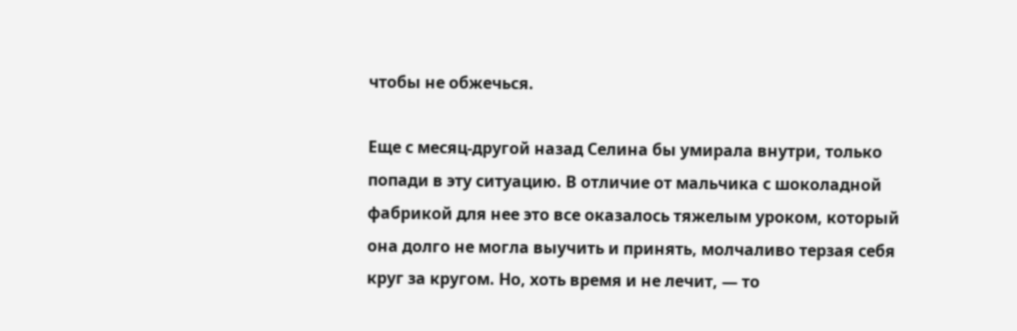чтобы не обжечься.

Еще с месяц-другой назад Селина бы умирала внутри, только попади в эту ситуацию. В отличие от мальчика с шоколадной фабрикой для нее это все оказалось тяжелым уроком, который она долго не могла выучить и принять, молчаливо терзая себя круг за кругом. Но, хоть время и не лечит, — то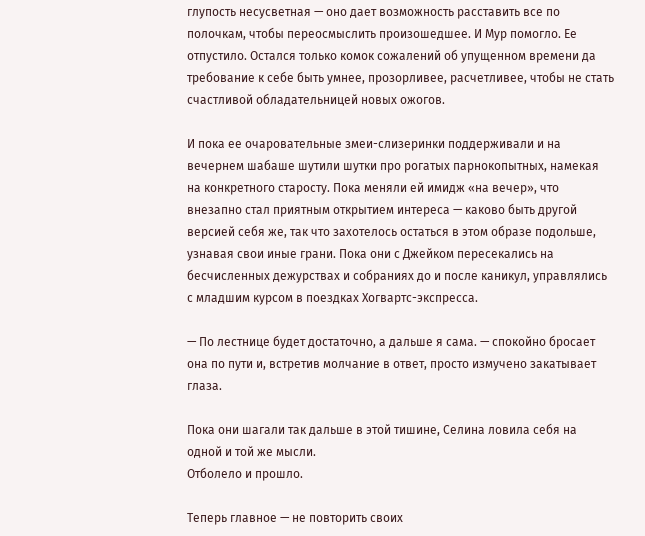глупость несусветная — оно дает возможность расставить все по полочкам, чтобы переосмыслить произошедшее. И Мур помогло. Ее отпустило. Остался только комок сожалений об упущенном времени да требование к себе быть умнее, прозорливее, расчетливее, чтобы не стать счастливой обладательницей новых ожогов.

И пока ее очаровательные змеи-слизеринки поддерживали и на вечернем шабаше шутили шутки про рогатых парнокопытных, намекая на конкретного старосту. Пока меняли ей имидж «на вечер», что внезапно стал приятным открытием интереса — каково быть другой версией себя же, так что захотелось остаться в этом образе подольше, узнавая свои иные грани. Пока они с Джейком пересекались на бесчисленных дежурствах и собраниях до и после каникул, управлялись с младшим курсом в поездках Хогвартс-экспресса.

— По лестнице будет достаточно, а дальше я сама. — спокойно бросает она по пути и, встретив молчание в ответ, просто измучено закатывает глаза.

Пока они шагали так дальше в этой тишине, Селина ловила себя на одной и той же мысли.
Отболело и прошло.

Теперь главное — не повторить своих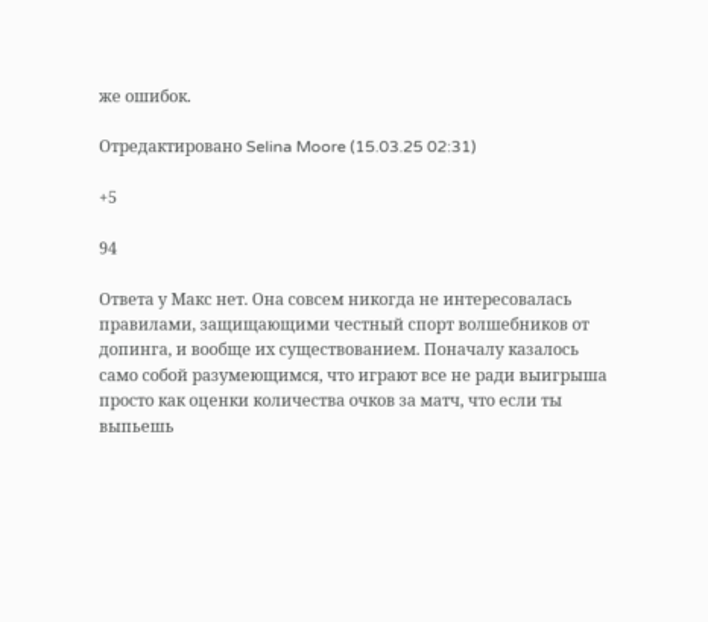же ошибок.

Отредактировано Selina Moore (15.03.25 02:31)

+5

94

Ответа у Макс нет. Она совсем никогда не интересовалась правилами, защищающими честный спорт волшебников от допинга, и вообще их существованием. Поначалу казалось само собой разумеющимся, что играют все не ради выигрыша просто как оценки количества очков за матч, что если ты выпьешь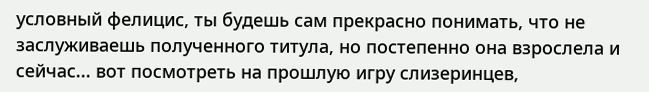условный фелицис, ты будешь сам прекрасно понимать, что не заслуживаешь полученного титула, но постепенно она взрослела и сейчас... вот посмотреть на прошлую игру слизеринцев,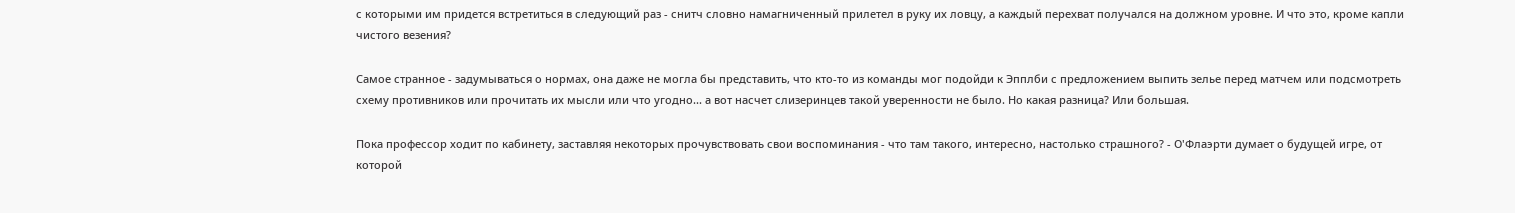с которыми им придется встретиться в следующий раз - снитч словно намагниченный прилетел в руку их ловцу, а каждый перехват получался на должном уровне. И что это, кроме капли чистого везения?

Самое странное - задумываться о нормах, она даже не могла бы представить, что кто-то из команды мог подойди к Эпплби с предложением выпить зелье перед матчем или подсмотреть схему противников или прочитать их мысли или что угодно... а вот насчет слизеринцев такой уверенности не было. Но какая разница? Или большая.

Пока профессор ходит по кабинету, заставляя некоторых прочувствовать свои воспоминания - что там такого, интересно, настолько страшного? - О'Флаэрти думает о будущей игре, от которой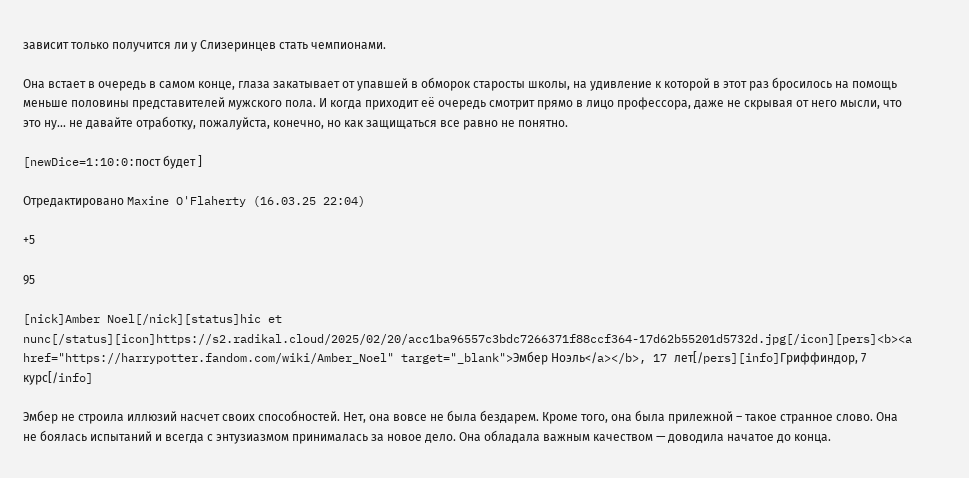зависит только получится ли у Слизеринцев стать чемпионами.

Она встает в очередь в самом конце, глаза закатывает от упавшей в обморок старосты школы, на удивление к которой в этот раз бросилось на помощь меньше половины представителей мужского пола. И когда приходит её очередь смотрит прямо в лицо профессора, даже не скрывая от него мысли, что это ну... не давайте отработку, пожалуйста, конечно, но как защищаться все равно не понятно.

[newDice=1:10:0:пост будет ]

Отредактировано Maxine O'Flaherty (16.03.25 22:04)

+5

95

[nick]Amber Noel[/nick][status]hic et nunc[/status][icon]https://s2.radikal.cloud/2025/02/20/acc1ba96557c3bdc7266371f88ccf364-17d62b55201d5732d.jpg[/icon][pers]<b><a href="https://harrypotter.fandom.com/wiki/Amber_Noel" target="_blank">Эмбер Ноэль</a></b>, 17 лет[/pers][info]Гриффиндор, 7 курс[/info]

Эмбер не строила иллюзий насчет своих способностей. Нет, она вовсе не была бездарем. Кроме того, она была прилежной – такое странное слово. Она не боялась испытаний и всегда с энтузиазмом принималась за новое дело. Она обладала важным качеством — доводила начатое до конца.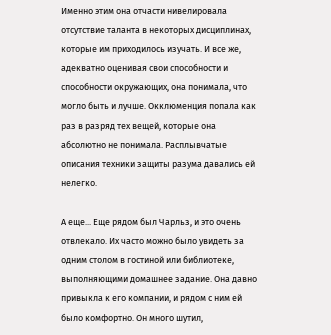Именно этим она отчасти нивелировала отсутствие таланта в некоторых дисциплинах, которые им приходилось изучать. И все же, адекватно оценивая свои способности и способности окружающих, она понимала, что могло быть и лучше. Окклюменция попала как раз в разряд тех вещей, которые она абсолютно не понимала. Расплывчатые описания техники защиты разума давались ей нелегко.

А еще... Еще рядом был Чарльз, и это очень отвлекало. Их часто можно было увидеть за одним столом в гостиной или библиотеке, выполняющими домашнее задание. Она давно привыкла к его компании, и рядом с ним ей было комфортно. Он много шутил,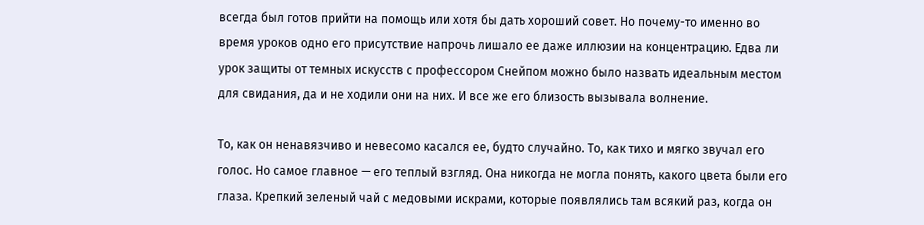всегда был готов прийти на помощь или хотя бы дать хороший совет. Но почему-то именно во время уроков одно его присутствие напрочь лишало ее даже иллюзии на концентрацию. Едва ли урок защиты от темных искусств с профессором Снейпом можно было назвать идеальным местом для свидания, да и не ходили они на них. И все же его близость вызывала волнение.

То, как он ненавязчиво и невесомо касался ее, будто случайно. То, как тихо и мягко звучал его голос. Но самое главное — его теплый взгляд. Она никогда не могла понять, какого цвета были его глаза. Крепкий зеленый чай с медовыми искрами, которые появлялись там всякий раз, когда он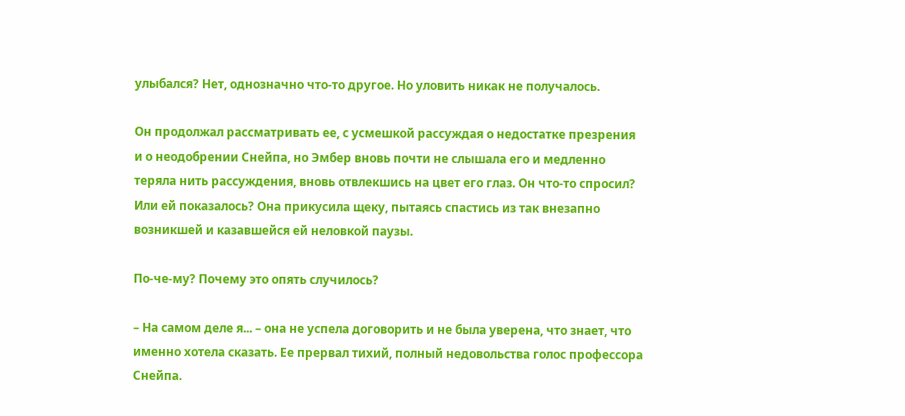улыбался? Нет, однозначно что-то другое. Но уловить никак не получалось.

Он продолжал рассматривать ее, с усмешкой рассуждая о недостатке презрения и о неодобрении Снейпа, но Эмбер вновь почти не слышала его и медленно теряла нить рассуждения, вновь отвлекшись на цвет его глаз. Он что-то спросил? Или ей показалось? Она прикусила щеку, пытаясь спастись из так внезапно возникшей и казавшейся ей неловкой паузы.

По-че-му? Почему это опять случилось?

– На самом деле я... – она не успела договорить и не была уверена, что знает, что именно хотела сказать. Ее прервал тихий, полный недовольства голос профессора Снейпа.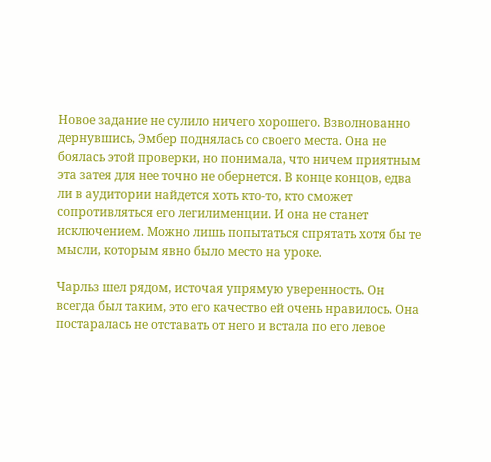Новое задание не сулило ничего хорошего. Взволнованно дернувшись, Эмбер поднялась со своего места. Она не боялась этой проверки, но понимала, что ничем приятным эта затея для нее точно не обернется. В конце концов, едва ли в аудитории найдется хоть кто-то, кто сможет сопротивляться его легилименции. И она не станет исключением. Можно лишь попытаться спрятать хотя бы те мысли, которым явно было место на уроке.

Чарльз шел рядом, источая упрямую уверенность. Он всегда был таким, это его качество ей очень нравилось. Она постаралась не отставать от него и встала по его левое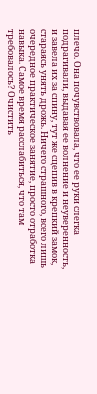плечо. Она почувствовала, что ее руки слегка подрагивали, выдавая ее волнение и неуверенность, и завела их за спину, тут же сцепив в крепкий замок, стараясь унять дрожь. Ничего страшного, всего лишь очередное практическое занятие, просто отработка навыка. Самое время расслабиться, что там требовалось? Очистить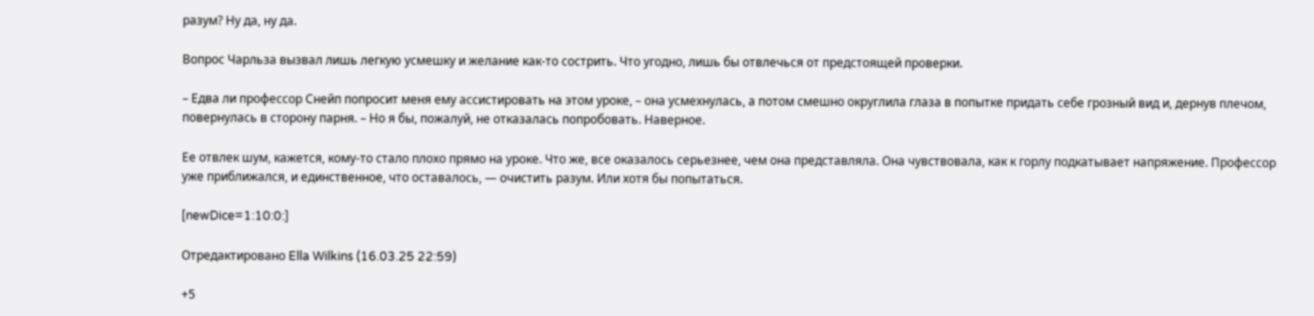разум? Ну да, ну да.

Вопрос Чарльза вызвал лишь легкую усмешку и желание как-то сострить. Что угодно, лишь бы отвлечься от предстоящей проверки.

– Едва ли профессор Снейп попросит меня ему ассистировать на этом уроке, – она усмехнулась, а потом смешно округлила глаза в попытке придать себе грозный вид и, дернув плечом, повернулась в сторону парня. – Но я бы, пожалуй, не отказалась попробовать. Наверное.

Ее отвлек шум, кажется, кому-то стало плохо прямо на уроке. Что же, все оказалось серьезнее, чем она представляла. Она чувствовала, как к горлу подкатывает напряжение. Профессор уже приближался, и единственное, что оставалось, — очистить разум. Или хотя бы попытаться.

[newDice=1:10:0:]

Отредактировано Ella Wilkins (16.03.25 22:59)

+5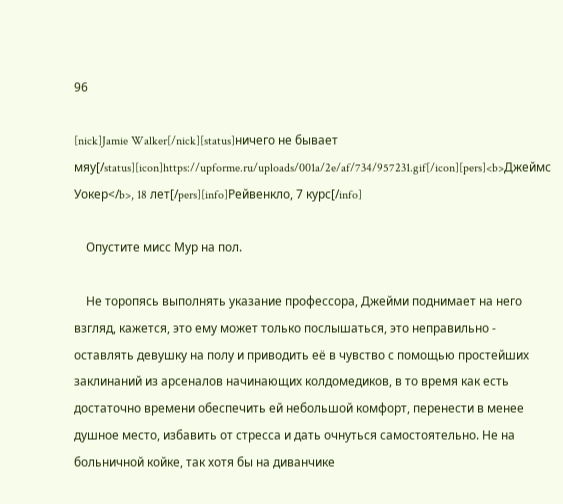96

[nick]Jamie Walker[/nick][status]ничего не бывает мяу[/status][icon]https://upforme.ru/uploads/001a/2e/af/734/957231.gif[/icon][pers]<b>Джеймс Уокер</b>, 18 лет[/pers][info]Рейвенкло, 7 курс[/info]

    Опустите мисс Мур на пол.

    Не торопясь выполнять указание профессора, Джейми поднимает на него взгляд, кажется, это ему может только послышаться, это неправильно - оставлять девушку на полу и приводить её в чувство с помощью простейших заклинаний из арсеналов начинающих колдомедиков, в то время как есть достаточно времени обеспечить ей небольшой комфорт, перенести в менее душное место, избавить от стресса и дать очнуться самостоятельно. Не на больничной койке, так хотя бы на диванчике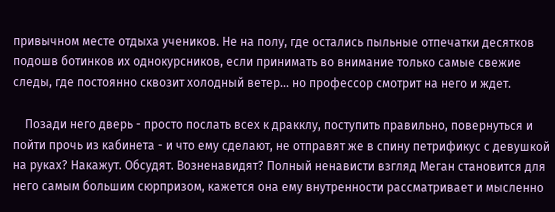привычном месте отдыха учеников. Не на полу, где остались пыльные отпечатки десятков подошв ботинков их однокурсников, если принимать во внимание только самые свежие следы, где постоянно сквозит холодный ветер... но профессор смотрит на него и ждет.

    Позади него дверь - просто послать всех к дракклу, поступить правильно, повернуться и пойти прочь из кабинета - и что ему сделают, не отправят же в спину петрификус с девушкой на руках? Накажут. Обсудят. Возненавидят? Полный ненависти взгляд Меган становится для него самым большим сюрпризом, кажется она ему внутренности рассматривает и мысленно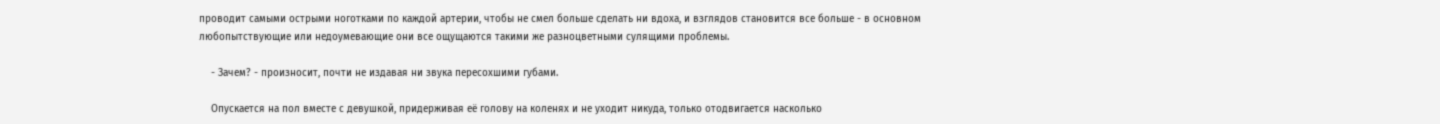проводит самыми острыми ноготками по каждой артерии, чтобы не смел больше сделать ни вдоха, и взглядов становится все больше - в основном любопытствующие или недоумевающие они все ощущаются такими же разноцветными сулящими проблемы.

    - Зачем? - произносит, почти не издавая ни звука пересохшими губами.

    Опускается на пол вместе с девушкой, придерживая её голову на коленях и не уходит никуда, только отодвигается насколько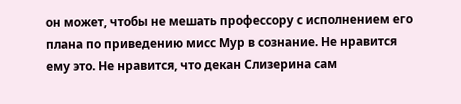он может, чтобы не мешать профессору с исполнением его плана по приведению мисс Мур в сознание. Не нравится ему это. Не нравится, что декан Слизерина сам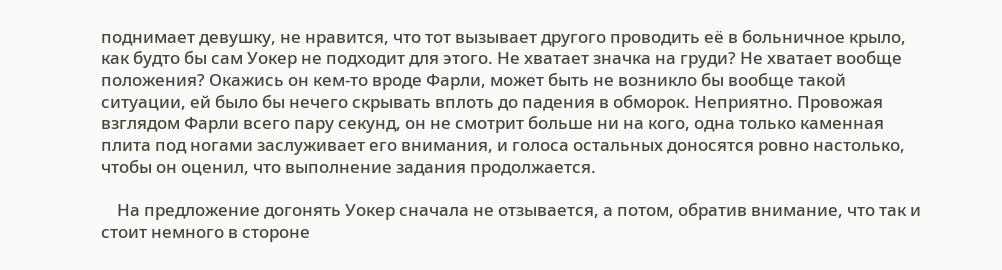поднимает девушку, не нравится, что тот вызывает другого проводить её в больничное крыло, как будто бы сам Уокер не подходит для этого. Не хватает значка на груди? Не хватает вообще положения? Окажись он кем-то вроде Фарли, может быть не возникло бы вообще такой ситуации, ей было бы нечего скрывать вплоть до падения в обморок. Неприятно. Провожая взглядом Фарли всего пару секунд, он не смотрит больше ни на кого, одна только каменная плита под ногами заслуживает его внимания, и голоса остальных доносятся ровно настолько, чтобы он оценил, что выполнение задания продолжается.

    На предложение догонять Уокер сначала не отзывается, а потом, обратив внимание, что так и стоит немного в стороне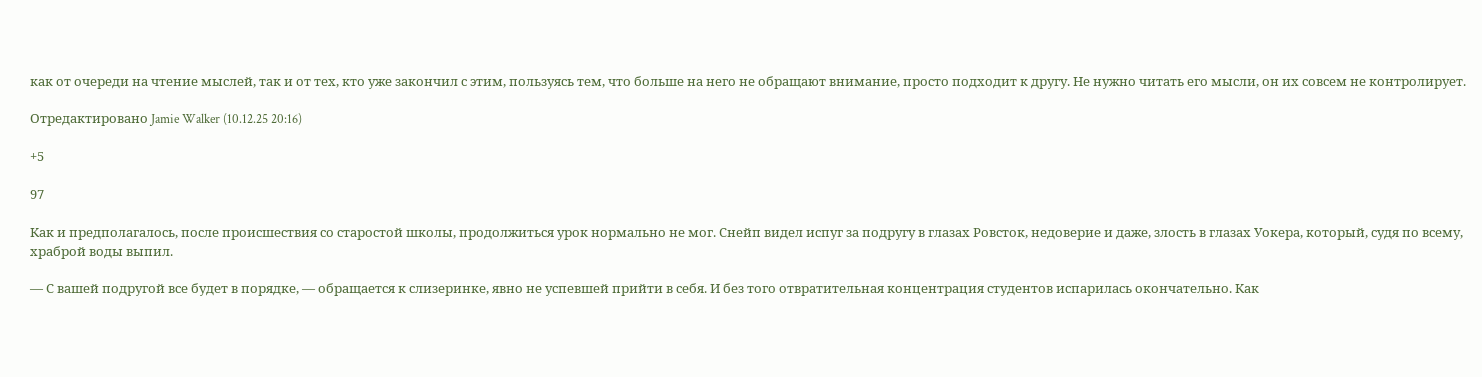как от очереди на чтение мыслей, так и от тех, кто уже закончил с этим, пользуясь тем, что больше на него не обращают внимание, просто подходит к другу. Не нужно читать его мысли, он их совсем не контролирует.

Отредактировано Jamie Walker (10.12.25 20:16)

+5

97

Как и предполагалось, после происшествия со старостой школы, продолжиться урок нормально не мог. Снейп видел испуг за подругу в глазах Ровсток, недоверие и даже, злость в глазах Уокера, который, судя по всему, храброй воды выпил.

— С вашей подругой все будет в порядке, — обращается к слизеринке, явно не успевшей прийти в себя. И без того отвратительная концентрация студентов испарилась окончательно. Как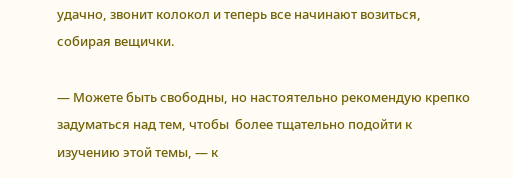удачно, звонит колокол и теперь все начинают возиться, собирая вещички.

— Можете быть свободны, но настоятельно рекомендую крепко задуматься над тем, чтобы  более тщательно подойти к изучению этой темы, — к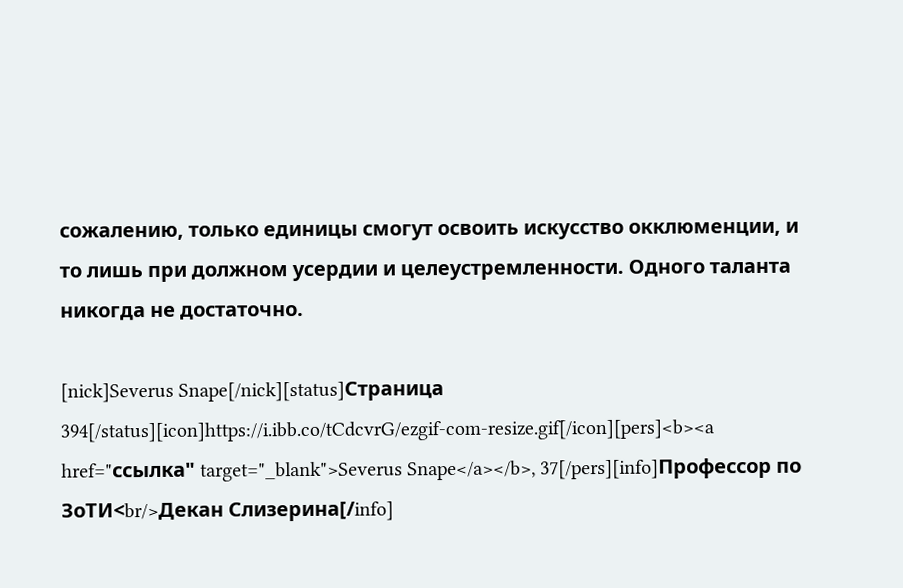сожалению, только единицы смогут освоить искусство окклюменции, и то лишь при должном усердии и целеустремленности. Одного таланта никогда не достаточно.

[nick]Severus Snape[/nick][status]Страница 394[/status][icon]https://i.ibb.co/tCdcvrG/ezgif-com-resize.gif[/icon][pers]<b><a href="ссылка" target="_blank">Severus Snape</a></b>, 37[/pers][info]Профессор по ЗоТИ<br/>Декан Слизерина[/info]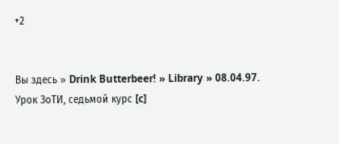+2


Вы здесь » Drink Butterbeer! » Library » 08.04.97. Урок ЗоТИ, седьмой курс [c]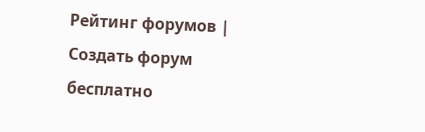Рейтинг форумов | Создать форум бесплатно